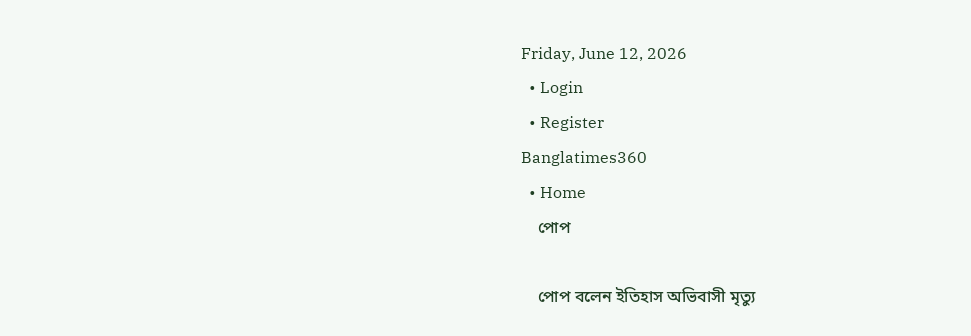Friday, June 12, 2026
  • Login
  • Register
Banglatimes360
  • Home
    পোপ

    পোপ বলেন ইতিহাস অভিবাসী মৃত্যু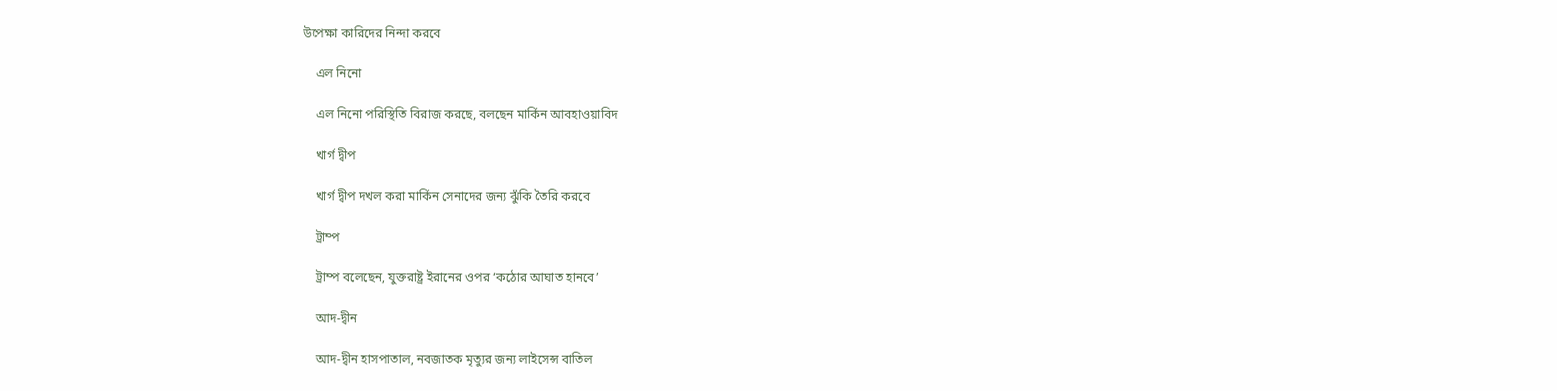উপেক্ষা কারিদের নিন্দা করবে

    এল নিনো

    এল নিনো পরিস্থিতি বিরাজ করছে, বলছেন মার্কিন আবহাওয়াবিদ

    খার্গ দ্বীপ

    খার্গ দ্বীপ দখল করা মার্কিন সেনাদের জন্য ঝুঁকি তৈরি করবে

    ট্রাম্প

    ট্রাম্প বলেছেন, যুক্তরাষ্ট্র ইরানের ওপর ‘কঠোর আঘাত হানবে’

    আদ-দ্বীন

    আদ-দ্বীন হাসপাতাল, নবজাতক মৃত্যুর জন্য লাইসেন্স বাতিল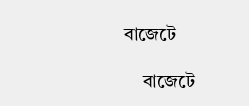বাজেটে

    বাজেটে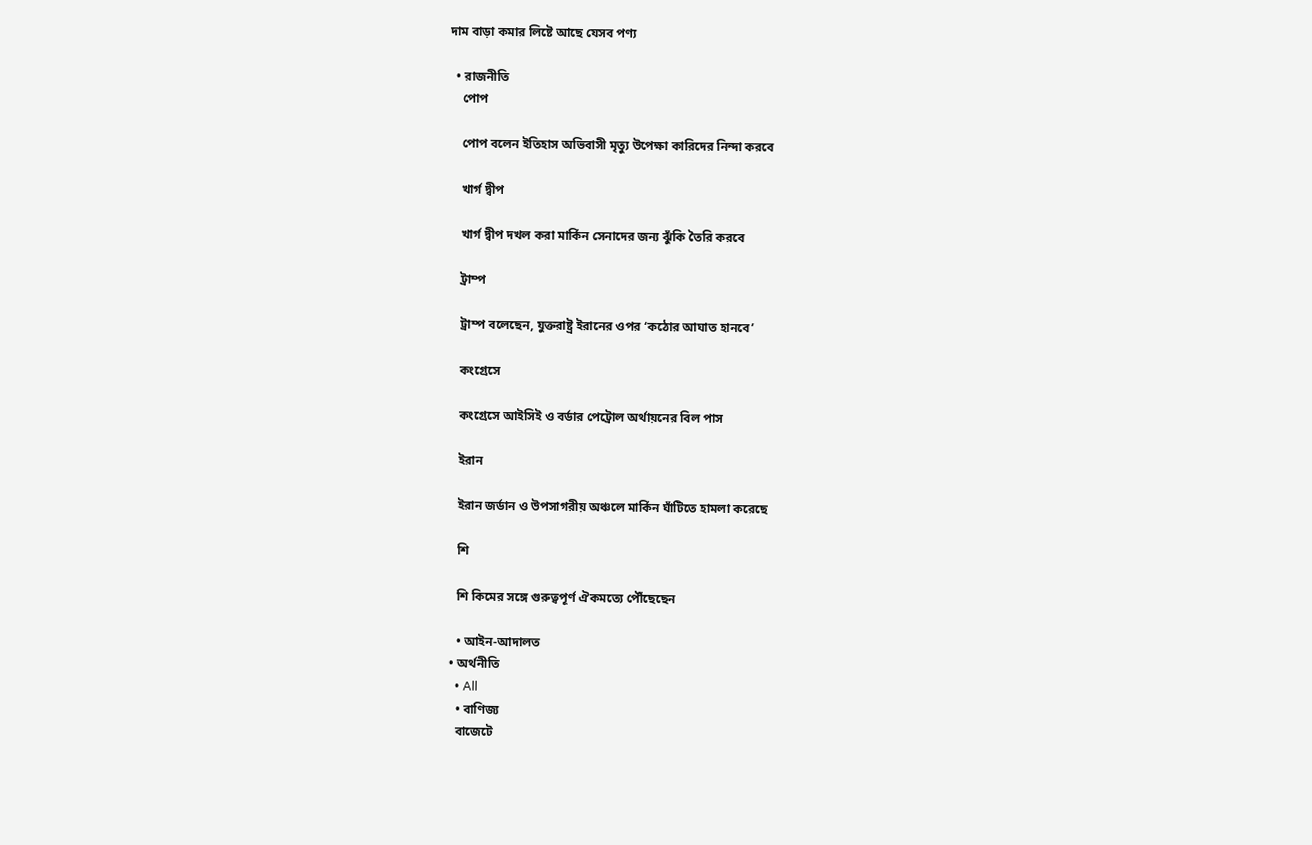দাম বাড়া কমার লিষ্টে আছে যেসব পণ্য

  • রাজনীতি
    পোপ

    পোপ বলেন ইতিহাস অভিবাসী মৃত্যু উপেক্ষা কারিদের নিন্দা করবে

    খার্গ দ্বীপ

    খার্গ দ্বীপ দখল করা মার্কিন সেনাদের জন্য ঝুঁকি তৈরি করবে

    ট্রাম্প

    ট্রাম্প বলেছেন, যুক্তরাষ্ট্র ইরানের ওপর ‘কঠোর আঘাত হানবে’

    কংগ্রেসে

    কংগ্রেসে আইসিই ও বর্ডার পেট্রোল অর্থায়নের বিল পাস

    ইরান

    ইরান জর্ডান ও উপসাগরীয় অঞ্চলে মার্কিন ঘাঁটিতে হামলা করেছে

    শি

    শি কিমের সঙ্গে গুরুত্বপূর্ণ ঐকমত্যে পৌঁছেছেন

    • আইন-আদালত
  • অর্থনীতি
    • All
    • বাণিজ্য
    বাজেটে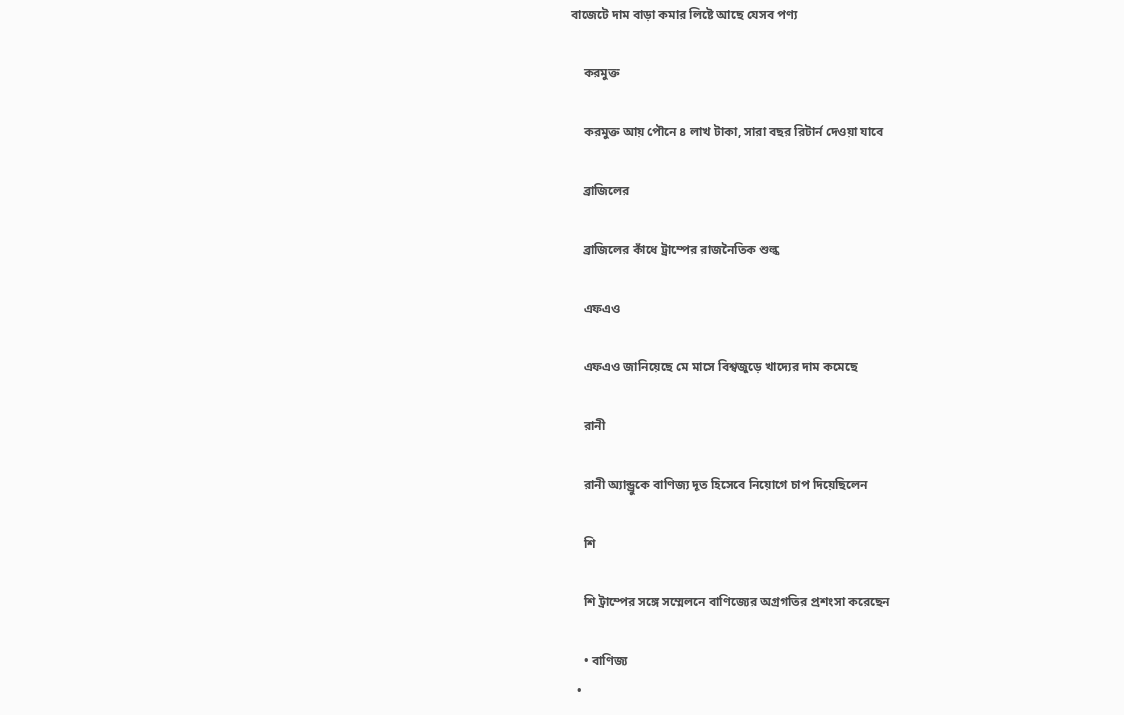বাজেটে দাম বাড়া কমার লিষ্টে আছে যেসব পণ্য

    করমুক্ত

    করমুক্ত আয় পৌনে ৪ লাখ টাকা, সারা বছর রিটার্ন দেওয়া যাবে

    ব্রাজিলের

    ব্রাজিলের কাঁধে ট্রাম্পের রাজনৈতিক শুল্ক

    এফএও

    এফএও জানিয়েছে মে মাসে বিশ্বজুড়ে খাদ্যের দাম কমেছে

    রানী

    রানী অ্যান্ড্রুকে বাণিজ্য দূত হিসেবে নিয়োগে চাপ দিয়েছিলেন

    শি

    শি ট্রাম্পের সঙ্গে সম্মেলনে বাণিজ্যের অগ্রগতির প্রশংসা করেছেন

    • বাণিজ্য
  •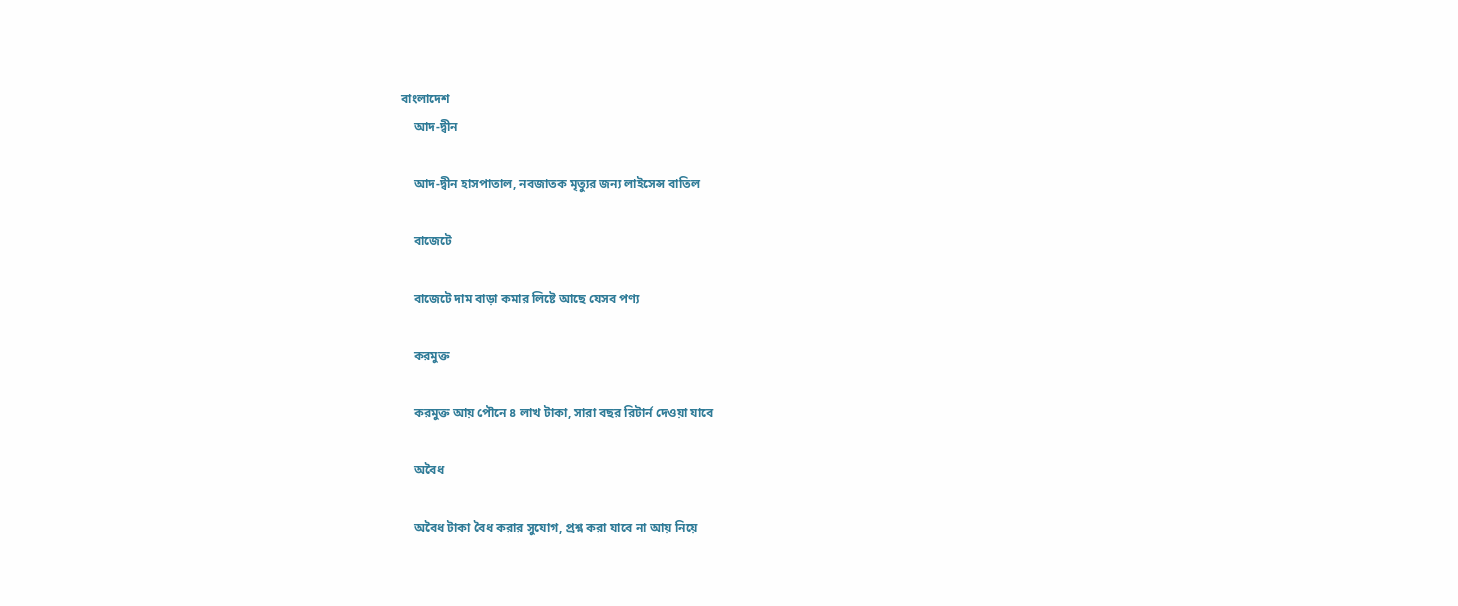বাংলাদেশ
    আদ-দ্বীন

    আদ-দ্বীন হাসপাতাল, নবজাতক মৃত্যুর জন্য লাইসেন্স বাতিল

    বাজেটে

    বাজেটে দাম বাড়া কমার লিষ্টে আছে যেসব পণ্য

    করমুক্ত

    করমুক্ত আয় পৌনে ৪ লাখ টাকা, সারা বছর রিটার্ন দেওয়া যাবে

    অবৈধ

    অবৈধ টাকা বৈধ করার সুযোগ, প্রশ্ন করা যাবে না আয় নিয়ে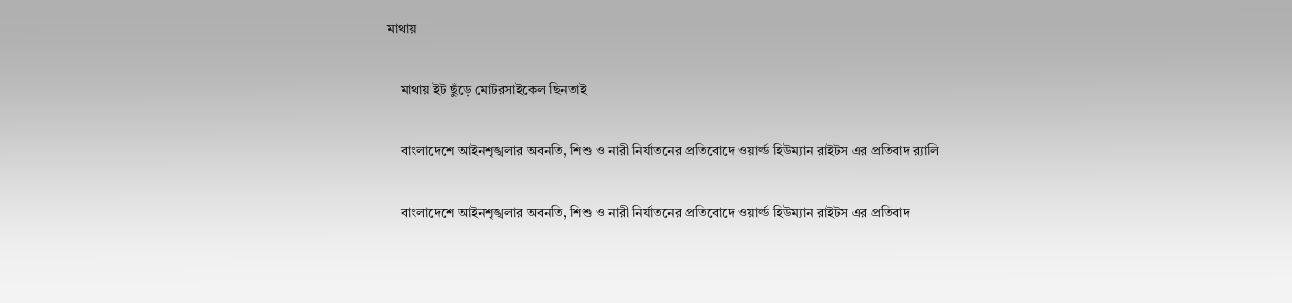মাথায়

    মাথায় ইট ছুঁড়ে মোটরসাইকেল ছিনতাই

    বাংলাদেশে আইনশৃঙ্খলার অবনতি, শিশু ও নারী নির্যাতনের প্রতিবোদে ওয়ার্ল্ড হিউম্যান রাইটস এর প্রতিবাদ র‍্যালি

    বাংলাদেশে আইনশৃঙ্খলার অবনতি, শিশু ও নারী নির্যাতনের প্রতিবোদে ওয়ার্ল্ড হিউম্যান রাইটস এর প্রতিবাদ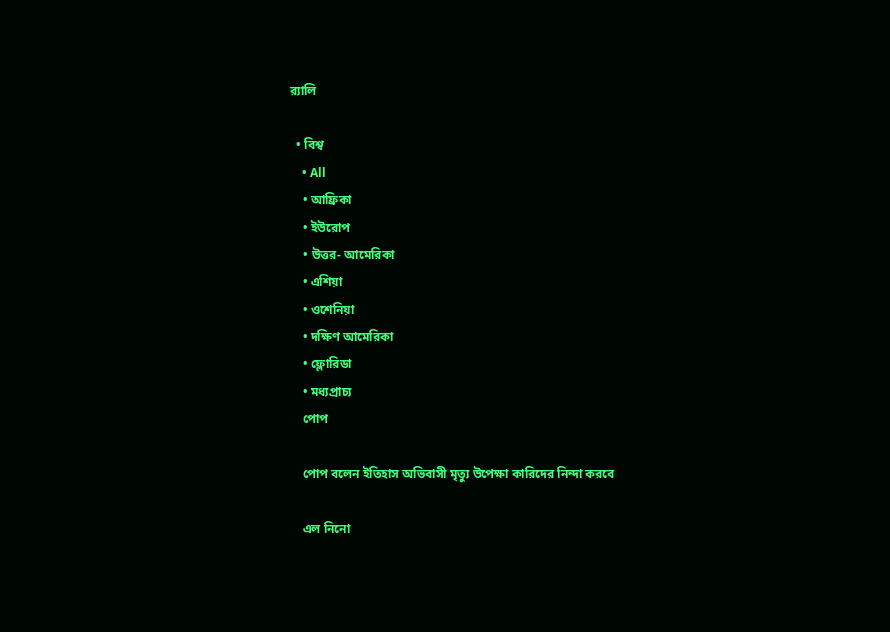র‍্যালি

  • বিশ্ব
    • All
    • আফ্রিকা
    • ইউরোপ
    • উত্তর- আমেরিকা
    • এশিয়া
    • ওশেনিয়া
    • দক্ষিণ আমেরিকা
    • ফ্লোরিডা
    • মধ্যপ্রাচ্য
    পোপ

    পোপ বলেন ইতিহাস অভিবাসী মৃত্যু উপেক্ষা কারিদের নিন্দা করবে

    এল নিনো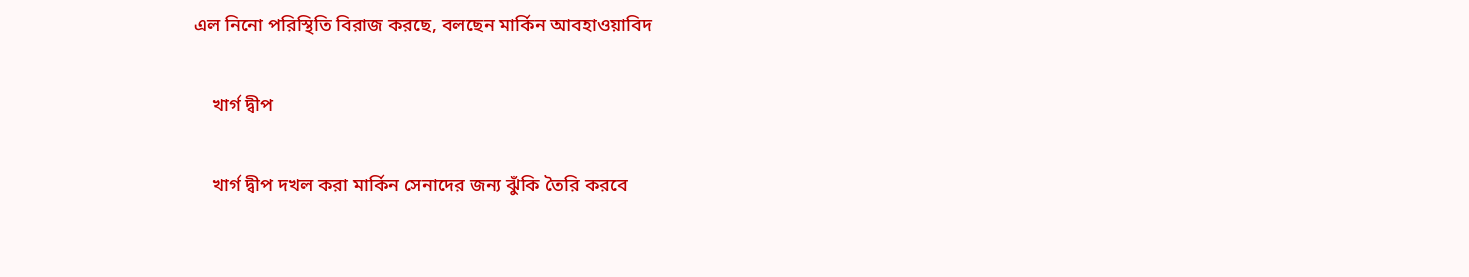এল নিনো পরিস্থিতি বিরাজ করছে, বলছেন মার্কিন আবহাওয়াবিদ

    খার্গ দ্বীপ

    খার্গ দ্বীপ দখল করা মার্কিন সেনাদের জন্য ঝুঁকি তৈরি করবে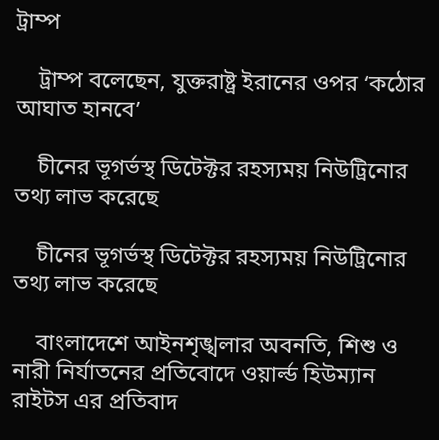ট্রাম্প

    ট্রাম্প বলেছেন, যুক্তরাষ্ট্র ইরানের ওপর ‘কঠোর আঘাত হানবে’

    চীনের ভূগর্ভস্থ ডিটেক্টর রহস্যময় নিউট্রিনোর তথ্য লাভ করেছে

    চীনের ভূগর্ভস্থ ডিটেক্টর রহস্যময় নিউট্রিনোর তথ্য লাভ করেছে

    বাংলাদেশে আইনশৃঙ্খলার অবনতি, শিশু ও নারী নির্যাতনের প্রতিবোদে ওয়ার্ল্ড হিউম্যান রাইটস এর প্রতিবাদ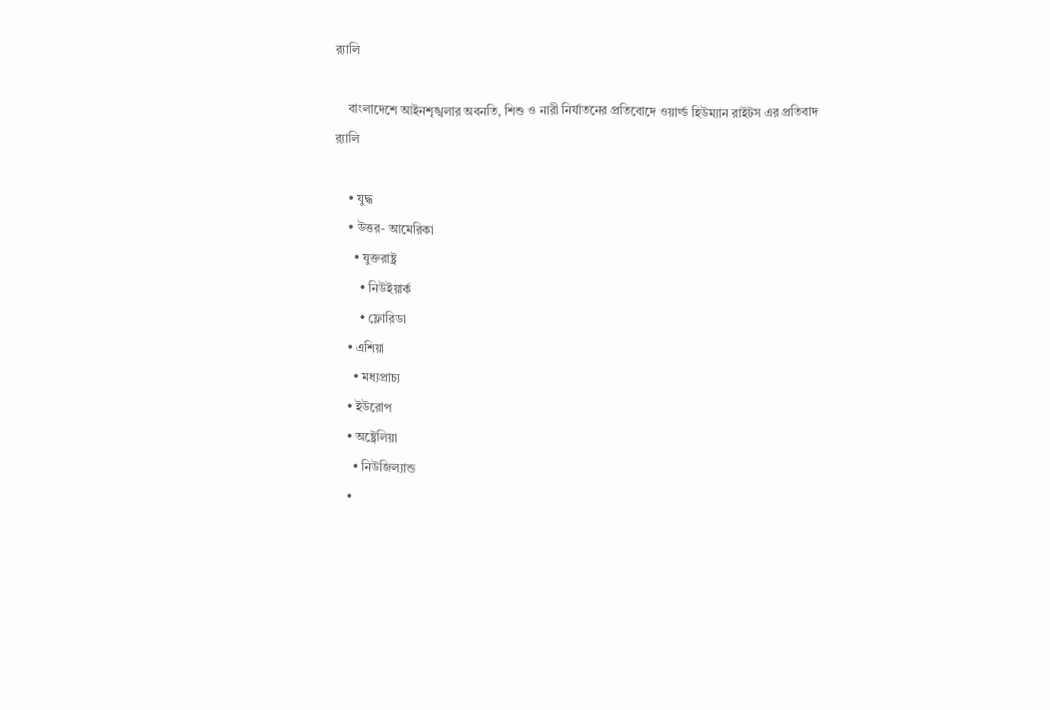র‍্যালি

    বাংলাদেশে আইনশৃঙ্খলার অবনতি, শিশু ও নারী নির্যাতনের প্রতিবোদে ওয়ার্ল্ড হিউম্যান রাইটস এর প্রতিবাদ র‍্যালি

    • যুদ্ধ
    • উত্তর- আমেরিকা
      • যুক্তরাষ্ট্র
        • নিউইয়ার্ক
        • ফ্লোরিডা
    • এশিয়া
      • মধ্যপ্রাচ্য
    • ইউরোপ
    • অষ্ট্রেলিয়া
      • নিউজিল্যান্ড
    •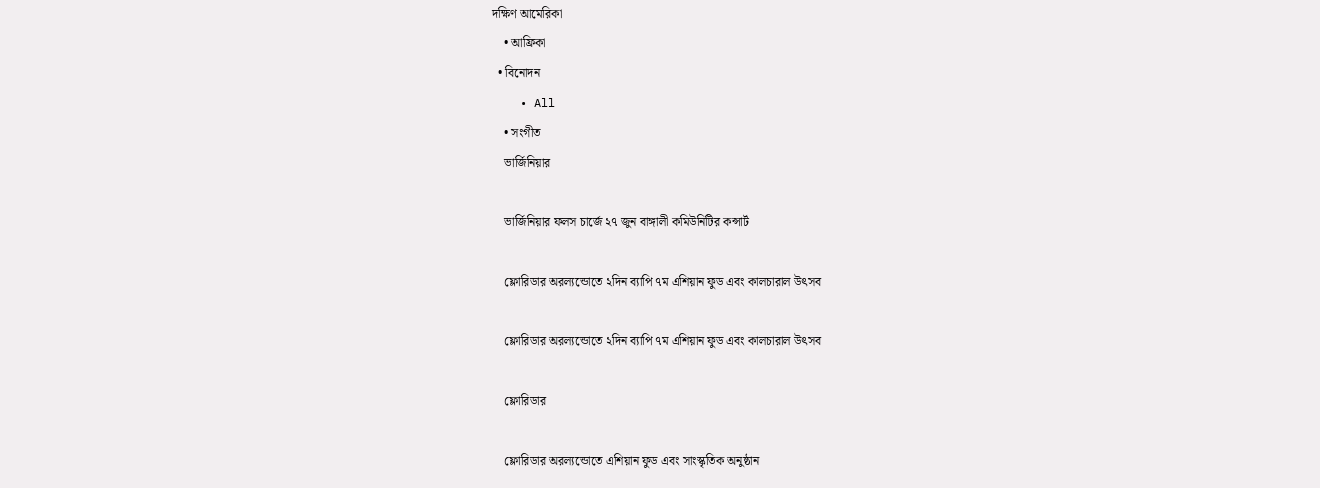দক্ষিণ আমেরিকা
    • আফ্রিকা
  • বিনোদন
    • All
    • সংগীত
    ভার্জিনিয়ার

    ভার্জিনিয়ার ফলস চার্জে ২৭ জুন বাঙ্গালী কমিউনিটির কন্সার্ট

    ফ্লোরিডার অরল্যন্ডোতে ২দিন ব্যাপি ৭ম এশিয়ান ফুড এবং কালচারাল উৎসব

    ফ্লোরিডার অরল্যন্ডোতে ২দিন ব্যাপি ৭ম এশিয়ান ফুড এবং কালচারাল উৎসব

    ফ্লোরিডার

    ফ্লোরিডার অরল্যন্ডোতে এশিয়ান ফুড এবং সাংস্কৃতিক অনুষ্ঠান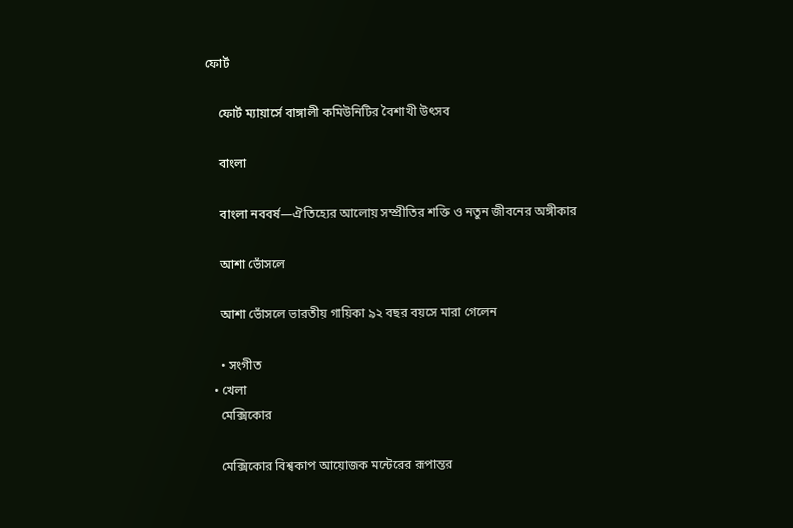ফোর্ট

    ফোর্ট ম্যায়ার্সে বাঙ্গালী কমিউনিটির বৈশাখী উৎসব

    বাংলা

    বাংলা নববর্ষ—ঐতিহ্যের আলোয় সম্প্রীতির শক্তি ও নতুন জীবনের অঙ্গীকার

    আশা ভোঁসলে

    আশা ভোঁসলে ভারতীয় গায়িকা ৯২ বছর বয়সে মারা গেলেন

    • সংগীত
  • খেলা
    মেক্সিকোর

    মেক্সিকোর বিশ্বকাপ আয়োজক মন্টেরের রূপান্তর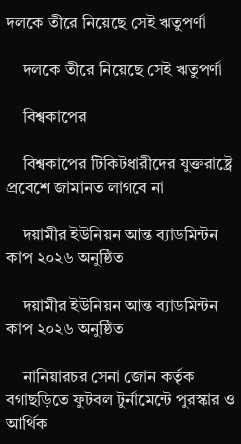দলকে তীরে নিয়েছে সেই ঋতুপর্ণা

    দলকে তীরে নিয়েছে সেই ঋতুপর্ণা

    বিশ্বকাপের

    বিশ্বকাপের টিকিটধারীদের যুক্তরাষ্ট্রে প্রবেশে জামানত লাগবে না

    দয়ামীর ইউনিয়ন আন্ত ব‍্যাডমিন্টন কাপ ২০২৬ অনুষ্ঠিত

    দয়ামীর ইউনিয়ন আন্ত ব‍্যাডমিন্টন কাপ ২০২৬ অনুষ্ঠিত

    নানিয়ারচর সেনা জোন কর্তৃক বগাছড়িতে ফুটবল টুর্নামেন্টে পুরস্কার ও আর্থিক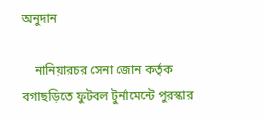অনুদান

    নানিয়ারচর সেনা জোন কর্তৃক বগাছড়িতে ফুটবল টুর্নামেন্টে পুরস্কার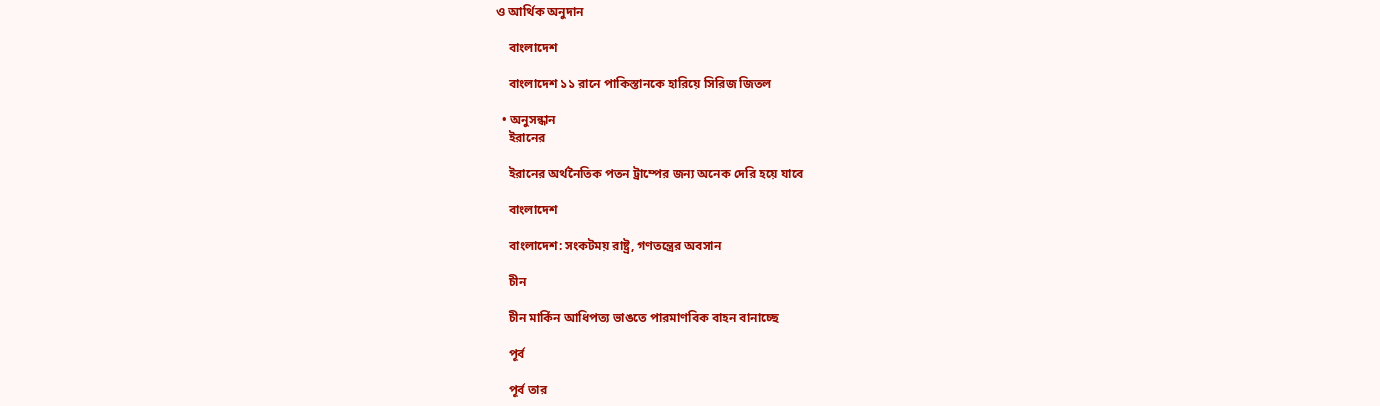ও আর্থিক অনুদান

    বাংলাদেশ

    বাংলাদেশ ১১ রানে পাকিস্তানকে হারিয়ে সিরিজ জিতল

  • অনুসন্ধান
    ইরানের

    ইরানের অর্থনৈতিক পতন ট্রাম্পের জন্য অনেক দেরি হয়ে যাবে

    বাংলাদেশ

    বাংলাদেশ: সংকটময় রাষ্ট্র, গণতন্ত্রের অবসান

    চীন

    চীন মার্কিন আধিপত্য ভাঙতে পারমাণবিক বাহন বানাচ্ছে

    পূর্ব

    পূর্ব তার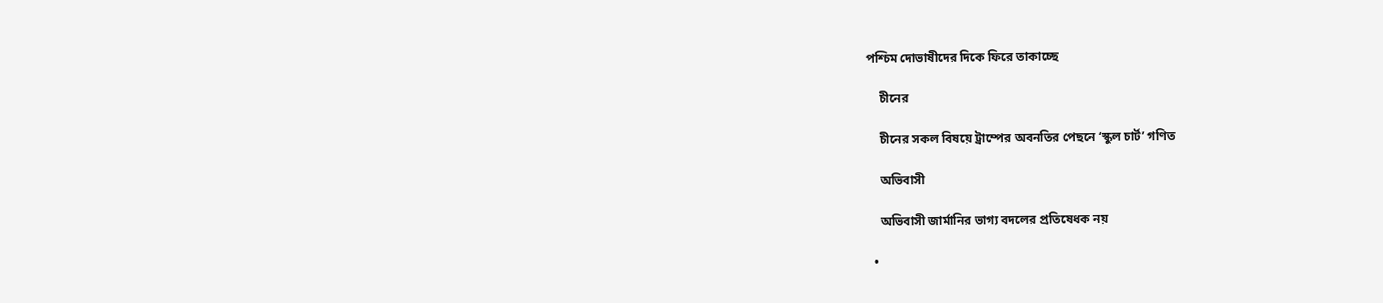পশ্চিম দোভাষীদের দিকে ফিরে তাকাচ্ছে

    চীনের

    চীনের সকল বিষয়ে ট্রাম্পের অবনতির পেছনে ‘স্কুল চার্ট’ গণিত

    অভিবাসী

    অভিবাসী জার্মানির ভাগ্য বদলের প্রতিষেধক নয়

  •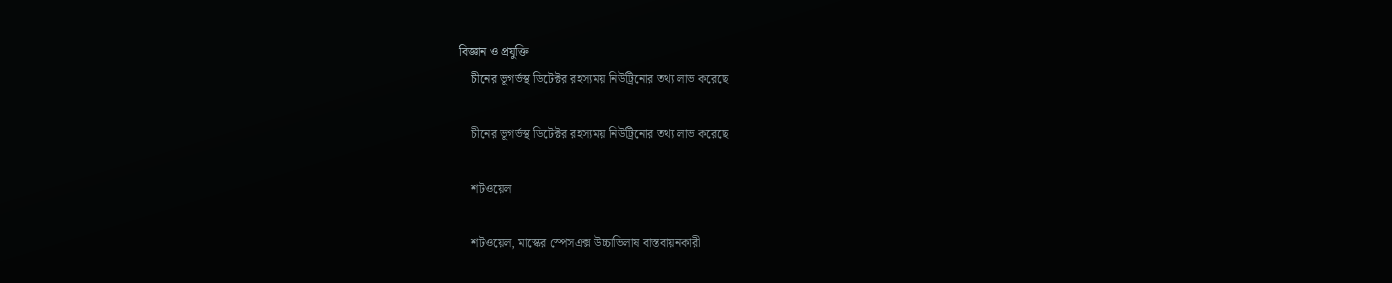বিজ্ঞান ও প্রযুক্তি
    চীনের ভূগর্ভস্থ ডিটেক্টর রহস্যময় নিউট্রিনোর তথ্য লাভ করেছে

    চীনের ভূগর্ভস্থ ডিটেক্টর রহস্যময় নিউট্রিনোর তথ্য লাভ করেছে

    শটওয়েল

    শটওয়েল, মাস্কের স্পেসএক্স উচ্চাভিলাষ বাস্তবায়নকারী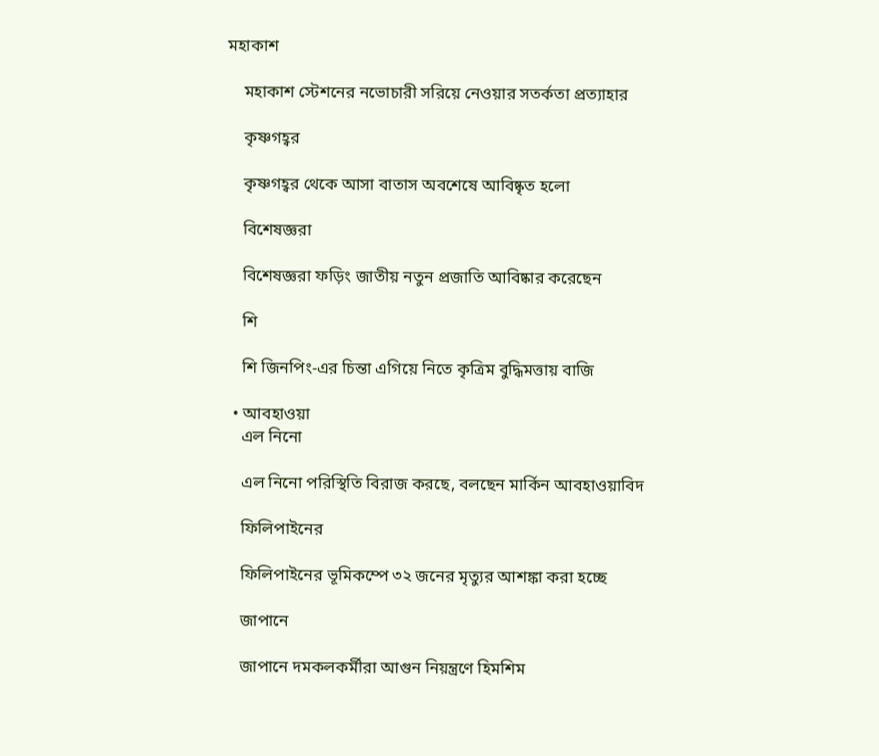মহাকাশ

    মহাকাশ স্টেশনের নভোচারী সরিয়ে নেওয়ার সতর্কতা প্রত্যাহার

    কৃষ্ণগহ্বর

    কৃষ্ণগহ্বর থেকে আসা বাতাস অবশেষে আবিষ্কৃত হলো

    বিশেষজ্ঞরা

    বিশেষজ্ঞরা ফড়িং জাতীয় নতুন প্রজাতি আবিষ্কার করেছেন

    শি

    শি জিনপিং-এর চিন্তা এগিয়ে নিতে কৃত্রিম বুদ্ধিমত্তায় বাজি

  • আবহাওয়া
    এল নিনো

    এল নিনো পরিস্থিতি বিরাজ করছে, বলছেন মার্কিন আবহাওয়াবিদ

    ফিলিপাইনের

    ফিলিপাইনের ভূমিকম্পে ৩২ জনের মৃত্যুর আশঙ্কা করা হচ্ছে

    জাপানে

    জাপানে দমকলকর্মীরা আগুন নিয়ন্ত্রণে হিমশিম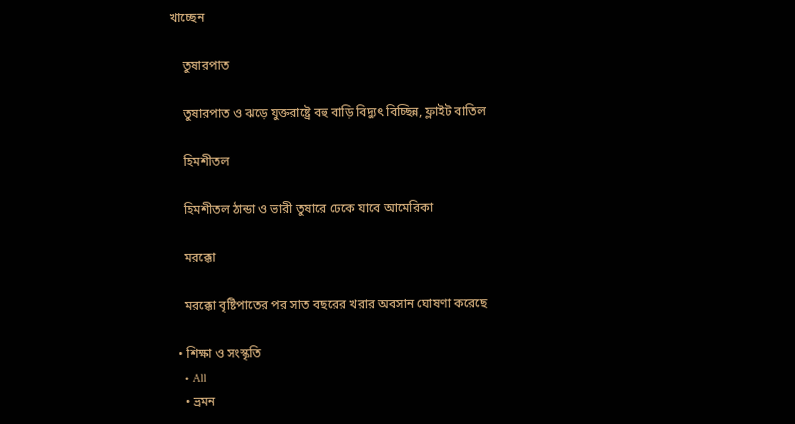খাচ্ছেন

    তুষারপাত

    তুষারপাত ও ঝড়ে যুক্তরাষ্ট্রে বহু বাড়ি বিদ্যুৎ বিচ্ছিন্ন, ফ্লাইট বাতিল

    হিমশীতল

    হিমশীতল ঠান্ডা ও ভারী তুষারে ঢেকে যাবে আমেরিকা

    মরক্কো

    মরক্কো বৃষ্টিপাতের পর সাত বছরের খরার অবসান ঘোষণা করেছে

  • শিক্ষা ও সংস্কৃতি
    • All
    • ভ্রমন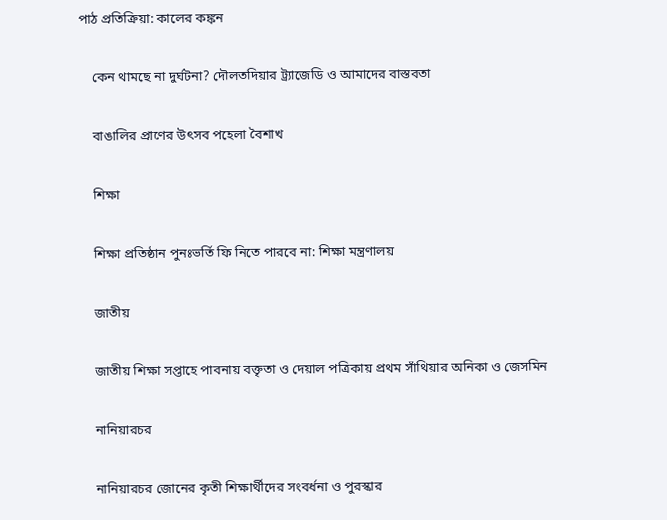পাঠ প্রতিক্রিয়া: কালের কঙ্কন

    কেন থামছে না দুর্ঘটনা? দৌলতদিয়ার ট্র্যাজেডি ও আমাদের বাস্তবতা

    বাঙালির প্রাণের উৎসব পহেলা বৈশাখ

    শিক্ষা

    শিক্ষা প্রতিষ্ঠান পুনঃভর্তি ফি নিতে পারবে না: শিক্ষা মন্ত্রণালয়

    জাতীয়

    জাতীয় শিক্ষা সপ্তাহে পাবনায় বক্তৃতা ও দেয়াল পত্রিকায় প্রথম সাঁথিয়ার অনিকা ও জেসমিন

    নানিয়ারচর

    নানিয়ারচর জোনের কৃতী শিক্ষার্থীদের সংবর্ধনা ও পুরস্কার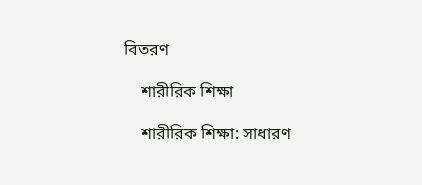বিতরণ

    শারীরিক শিক্ষা

    শারীরিক শিক্ষা: সাধারণ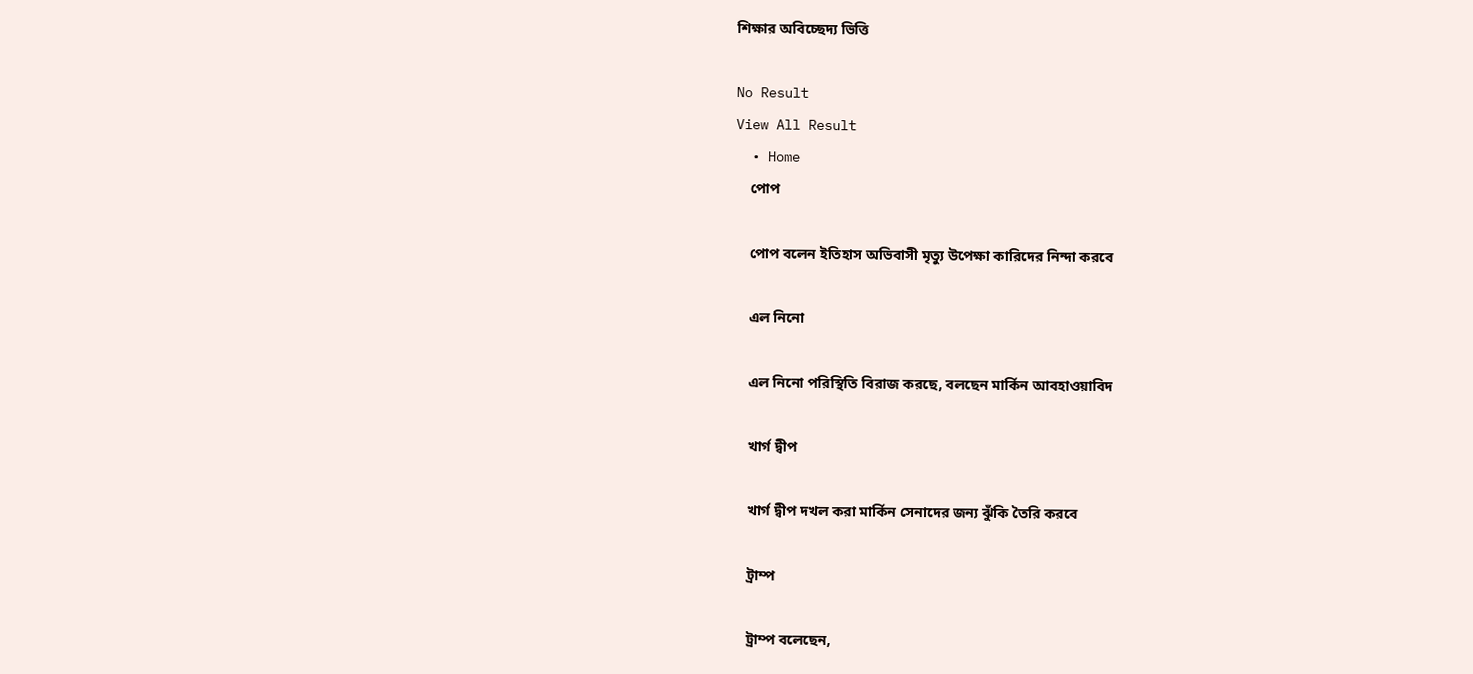শিক্ষার অবিচ্ছেদ্য ভিত্তি

No Result
View All Result
  • Home
    পোপ

    পোপ বলেন ইতিহাস অভিবাসী মৃত্যু উপেক্ষা কারিদের নিন্দা করবে

    এল নিনো

    এল নিনো পরিস্থিতি বিরাজ করছে, বলছেন মার্কিন আবহাওয়াবিদ

    খার্গ দ্বীপ

    খার্গ দ্বীপ দখল করা মার্কিন সেনাদের জন্য ঝুঁকি তৈরি করবে

    ট্রাম্প

    ট্রাম্প বলেছেন,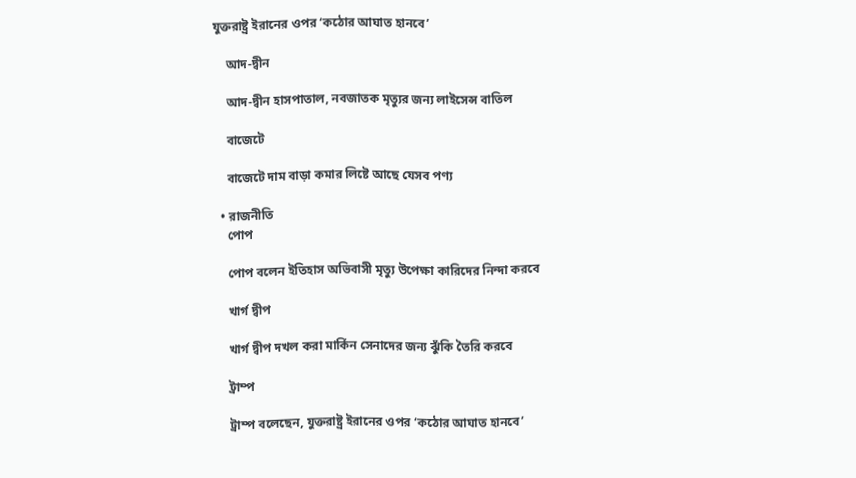যুক্তরাষ্ট্র ইরানের ওপর ‘কঠোর আঘাত হানবে’

    আদ-দ্বীন

    আদ-দ্বীন হাসপাতাল, নবজাতক মৃত্যুর জন্য লাইসেন্স বাতিল

    বাজেটে

    বাজেটে দাম বাড়া কমার লিষ্টে আছে যেসব পণ্য

  • রাজনীতি
    পোপ

    পোপ বলেন ইতিহাস অভিবাসী মৃত্যু উপেক্ষা কারিদের নিন্দা করবে

    খার্গ দ্বীপ

    খার্গ দ্বীপ দখল করা মার্কিন সেনাদের জন্য ঝুঁকি তৈরি করবে

    ট্রাম্প

    ট্রাম্প বলেছেন, যুক্তরাষ্ট্র ইরানের ওপর ‘কঠোর আঘাত হানবে’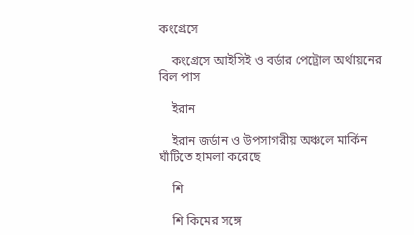কংগ্রেসে

    কংগ্রেসে আইসিই ও বর্ডার পেট্রোল অর্থায়নের বিল পাস

    ইরান

    ইরান জর্ডান ও উপসাগরীয় অঞ্চলে মার্কিন ঘাঁটিতে হামলা করেছে

    শি

    শি কিমের সঙ্গে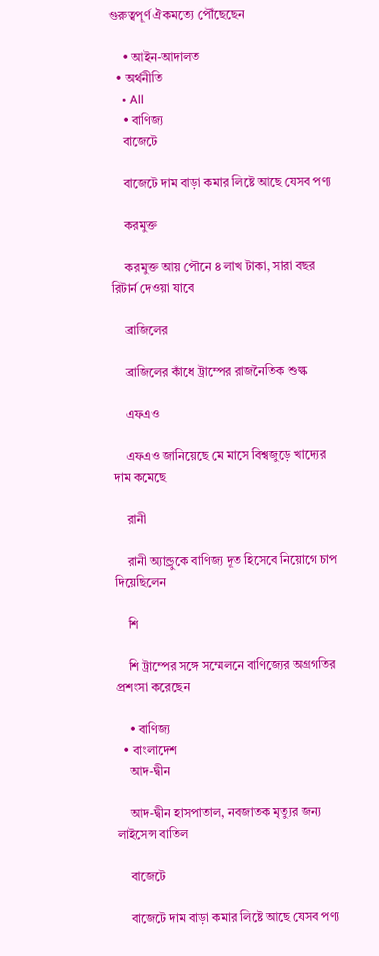গুরুত্বপূর্ণ ঐকমত্যে পৌঁছেছেন

    • আইন-আদালত
  • অর্থনীতি
    • All
    • বাণিজ্য
    বাজেটে

    বাজেটে দাম বাড়া কমার লিষ্টে আছে যেসব পণ্য

    করমুক্ত

    করমুক্ত আয় পৌনে ৪ লাখ টাকা, সারা বছর রিটার্ন দেওয়া যাবে

    ব্রাজিলের

    ব্রাজিলের কাঁধে ট্রাম্পের রাজনৈতিক শুল্ক

    এফএও

    এফএও জানিয়েছে মে মাসে বিশ্বজুড়ে খাদ্যের দাম কমেছে

    রানী

    রানী অ্যান্ড্রুকে বাণিজ্য দূত হিসেবে নিয়োগে চাপ দিয়েছিলেন

    শি

    শি ট্রাম্পের সঙ্গে সম্মেলনে বাণিজ্যের অগ্রগতির প্রশংসা করেছেন

    • বাণিজ্য
  • বাংলাদেশ
    আদ-দ্বীন

    আদ-দ্বীন হাসপাতাল, নবজাতক মৃত্যুর জন্য লাইসেন্স বাতিল

    বাজেটে

    বাজেটে দাম বাড়া কমার লিষ্টে আছে যেসব পণ্য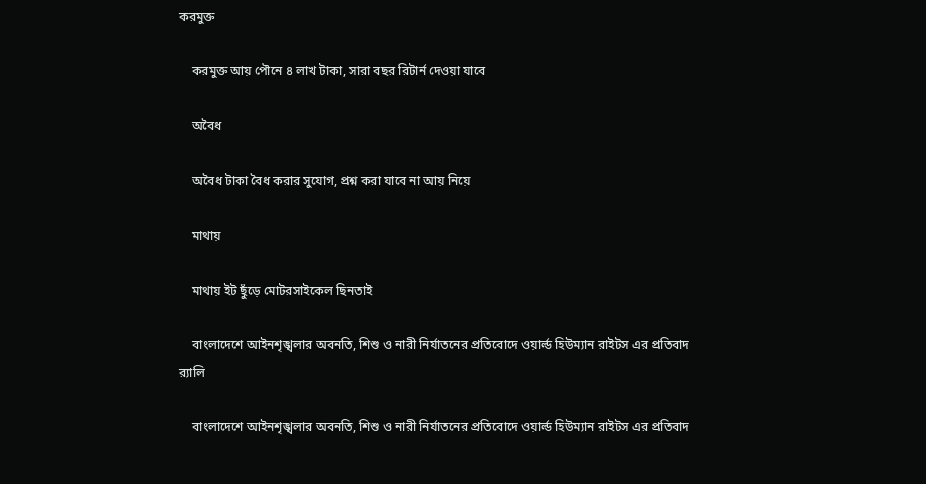করমুক্ত

    করমুক্ত আয় পৌনে ৪ লাখ টাকা, সারা বছর রিটার্ন দেওয়া যাবে

    অবৈধ

    অবৈধ টাকা বৈধ করার সুযোগ, প্রশ্ন করা যাবে না আয় নিয়ে

    মাথায়

    মাথায় ইট ছুঁড়ে মোটরসাইকেল ছিনতাই

    বাংলাদেশে আইনশৃঙ্খলার অবনতি, শিশু ও নারী নির্যাতনের প্রতিবোদে ওয়ার্ল্ড হিউম্যান রাইটস এর প্রতিবাদ র‍্যালি

    বাংলাদেশে আইনশৃঙ্খলার অবনতি, শিশু ও নারী নির্যাতনের প্রতিবোদে ওয়ার্ল্ড হিউম্যান রাইটস এর প্রতিবাদ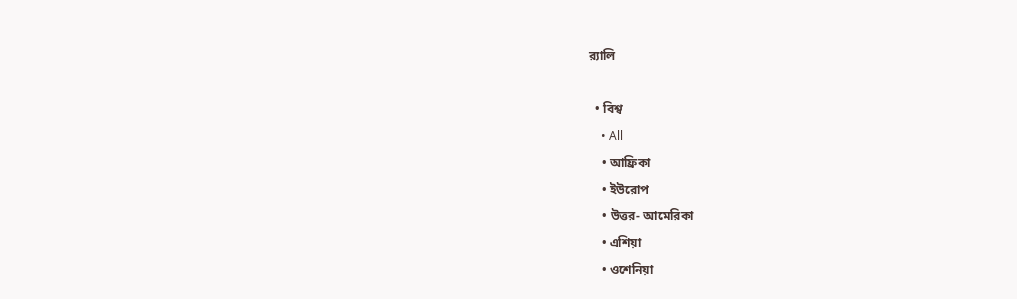র‍্যালি

  • বিশ্ব
    • All
    • আফ্রিকা
    • ইউরোপ
    • উত্তর- আমেরিকা
    • এশিয়া
    • ওশেনিয়া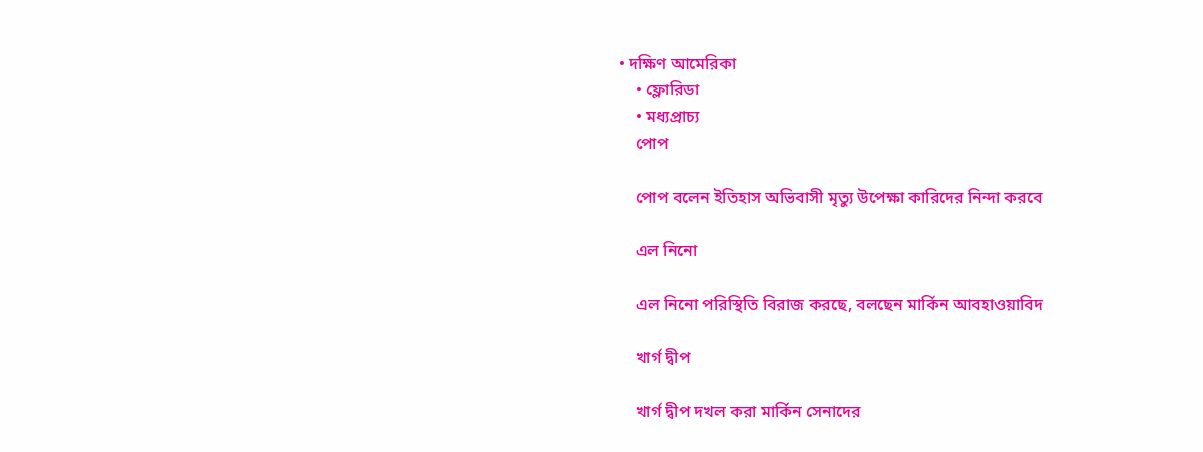• দক্ষিণ আমেরিকা
    • ফ্লোরিডা
    • মধ্যপ্রাচ্য
    পোপ

    পোপ বলেন ইতিহাস অভিবাসী মৃত্যু উপেক্ষা কারিদের নিন্দা করবে

    এল নিনো

    এল নিনো পরিস্থিতি বিরাজ করছে, বলছেন মার্কিন আবহাওয়াবিদ

    খার্গ দ্বীপ

    খার্গ দ্বীপ দখল করা মার্কিন সেনাদের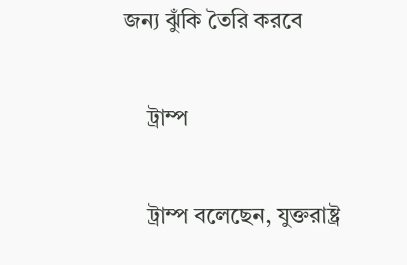জন্য ঝুঁকি তৈরি করবে

    ট্রাম্প

    ট্রাম্প বলেছেন, যুক্তরাষ্ট্র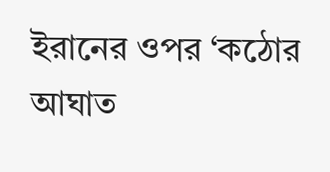ইরানের ওপর ‘কঠোর আঘাত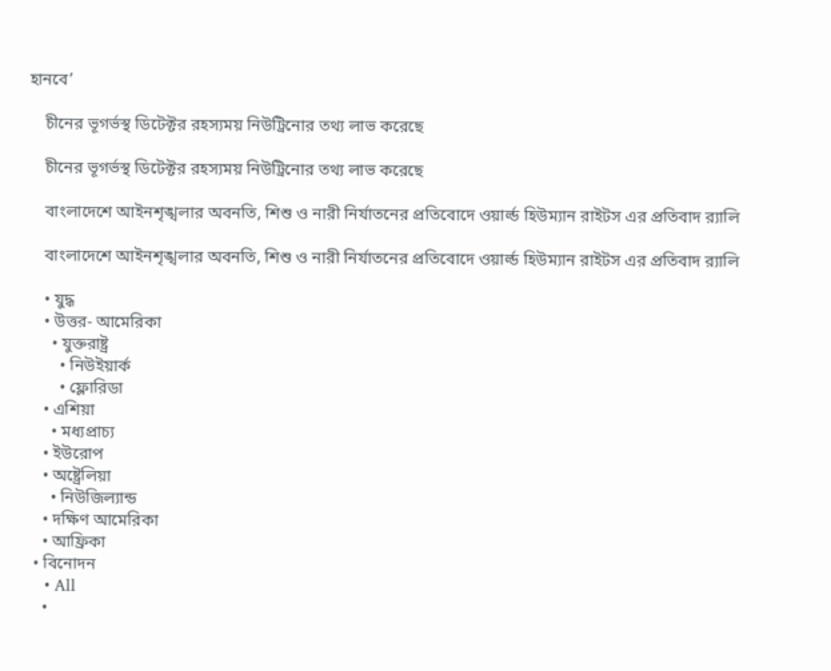হানবে’

    চীনের ভূগর্ভস্থ ডিটেক্টর রহস্যময় নিউট্রিনোর তথ্য লাভ করেছে

    চীনের ভূগর্ভস্থ ডিটেক্টর রহস্যময় নিউট্রিনোর তথ্য লাভ করেছে

    বাংলাদেশে আইনশৃঙ্খলার অবনতি, শিশু ও নারী নির্যাতনের প্রতিবোদে ওয়ার্ল্ড হিউম্যান রাইটস এর প্রতিবাদ র‍্যালি

    বাংলাদেশে আইনশৃঙ্খলার অবনতি, শিশু ও নারী নির্যাতনের প্রতিবোদে ওয়ার্ল্ড হিউম্যান রাইটস এর প্রতিবাদ র‍্যালি

    • যুদ্ধ
    • উত্তর- আমেরিকা
      • যুক্তরাষ্ট্র
        • নিউইয়ার্ক
        • ফ্লোরিডা
    • এশিয়া
      • মধ্যপ্রাচ্য
    • ইউরোপ
    • অষ্ট্রেলিয়া
      • নিউজিল্যান্ড
    • দক্ষিণ আমেরিকা
    • আফ্রিকা
  • বিনোদন
    • All
    •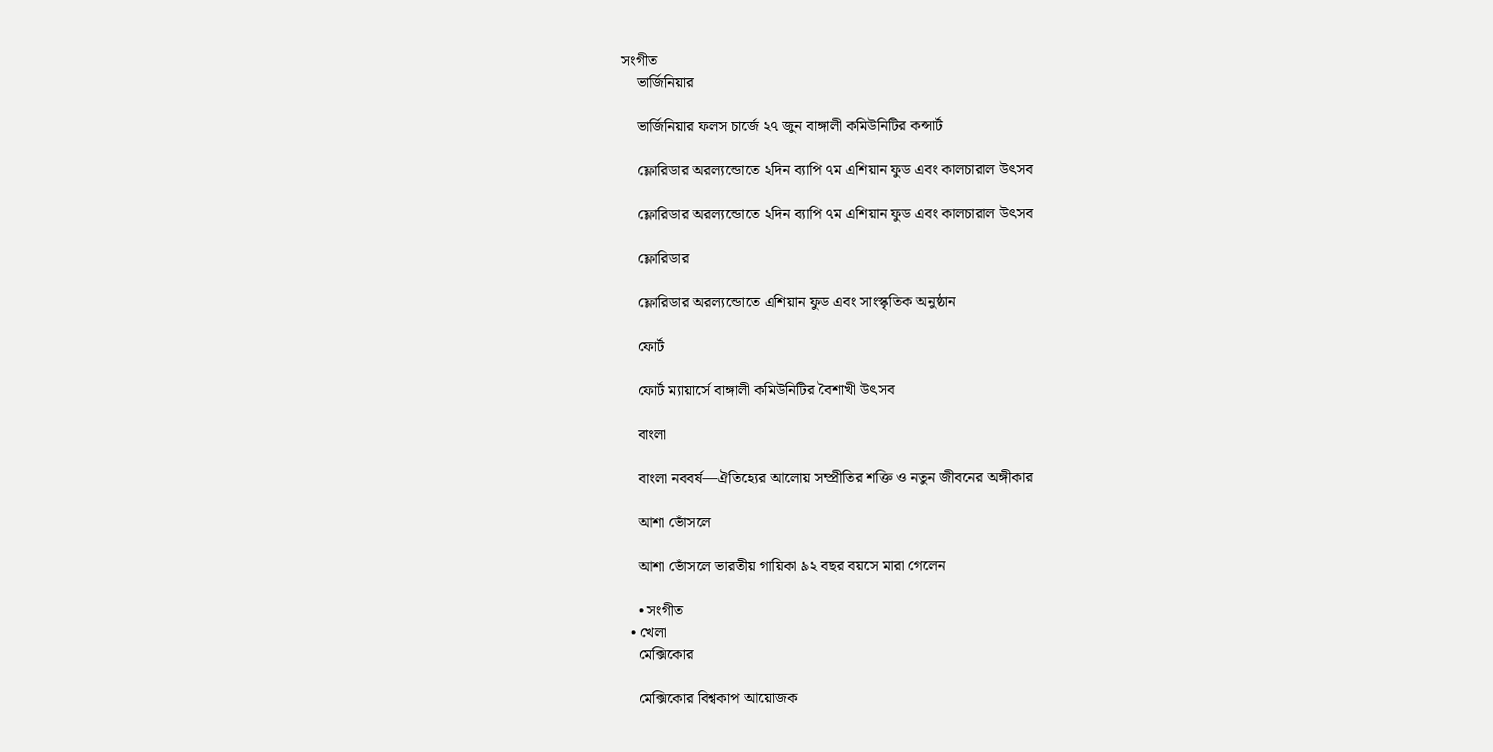সংগীত
    ভার্জিনিয়ার

    ভার্জিনিয়ার ফলস চার্জে ২৭ জুন বাঙ্গালী কমিউনিটির কন্সার্ট

    ফ্লোরিডার অরল্যন্ডোতে ২দিন ব্যাপি ৭ম এশিয়ান ফুড এবং কালচারাল উৎসব

    ফ্লোরিডার অরল্যন্ডোতে ২দিন ব্যাপি ৭ম এশিয়ান ফুড এবং কালচারাল উৎসব

    ফ্লোরিডার

    ফ্লোরিডার অরল্যন্ডোতে এশিয়ান ফুড এবং সাংস্কৃতিক অনুষ্ঠান

    ফোর্ট

    ফোর্ট ম্যায়ার্সে বাঙ্গালী কমিউনিটির বৈশাখী উৎসব

    বাংলা

    বাংলা নববর্ষ—ঐতিহ্যের আলোয় সম্প্রীতির শক্তি ও নতুন জীবনের অঙ্গীকার

    আশা ভোঁসলে

    আশা ভোঁসলে ভারতীয় গায়িকা ৯২ বছর বয়সে মারা গেলেন

    • সংগীত
  • খেলা
    মেক্সিকোর

    মেক্সিকোর বিশ্বকাপ আয়োজক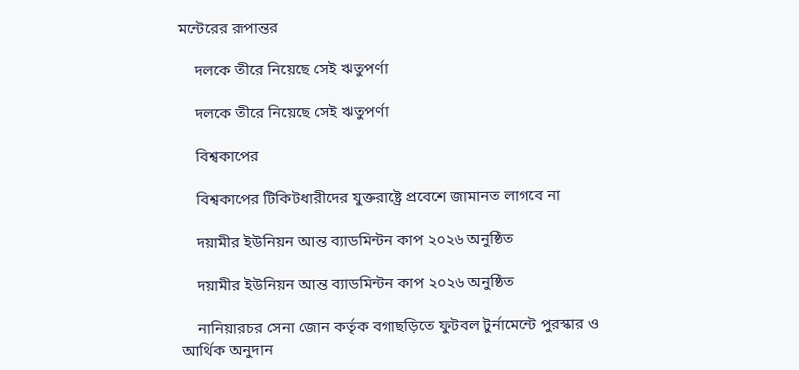মন্টেরের রূপান্তর

    দলকে তীরে নিয়েছে সেই ঋতুপর্ণা

    দলকে তীরে নিয়েছে সেই ঋতুপর্ণা

    বিশ্বকাপের

    বিশ্বকাপের টিকিটধারীদের যুক্তরাষ্ট্রে প্রবেশে জামানত লাগবে না

    দয়ামীর ইউনিয়ন আন্ত ব‍্যাডমিন্টন কাপ ২০২৬ অনুষ্ঠিত

    দয়ামীর ইউনিয়ন আন্ত ব‍্যাডমিন্টন কাপ ২০২৬ অনুষ্ঠিত

    নানিয়ারচর সেনা জোন কর্তৃক বগাছড়িতে ফুটবল টুর্নামেন্টে পুরস্কার ও আর্থিক অনুদান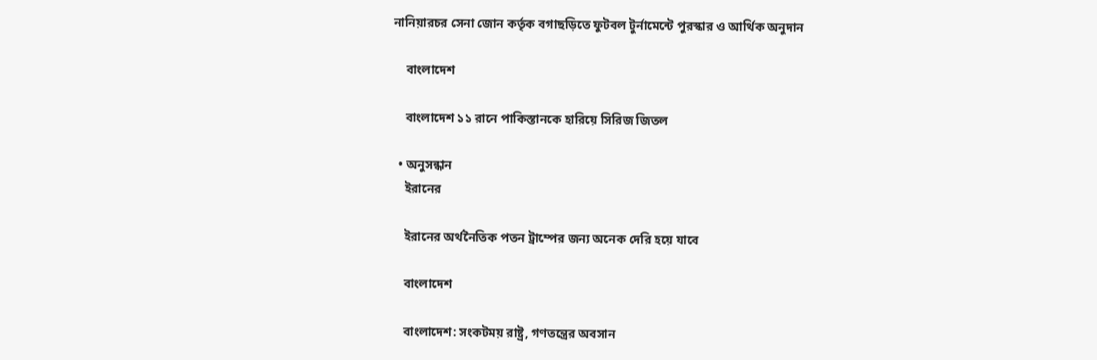নানিয়ারচর সেনা জোন কর্তৃক বগাছড়িতে ফুটবল টুর্নামেন্টে পুরস্কার ও আর্থিক অনুদান

    বাংলাদেশ

    বাংলাদেশ ১১ রানে পাকিস্তানকে হারিয়ে সিরিজ জিতল

  • অনুসন্ধান
    ইরানের

    ইরানের অর্থনৈতিক পতন ট্রাম্পের জন্য অনেক দেরি হয়ে যাবে

    বাংলাদেশ

    বাংলাদেশ: সংকটময় রাষ্ট্র, গণতন্ত্রের অবসান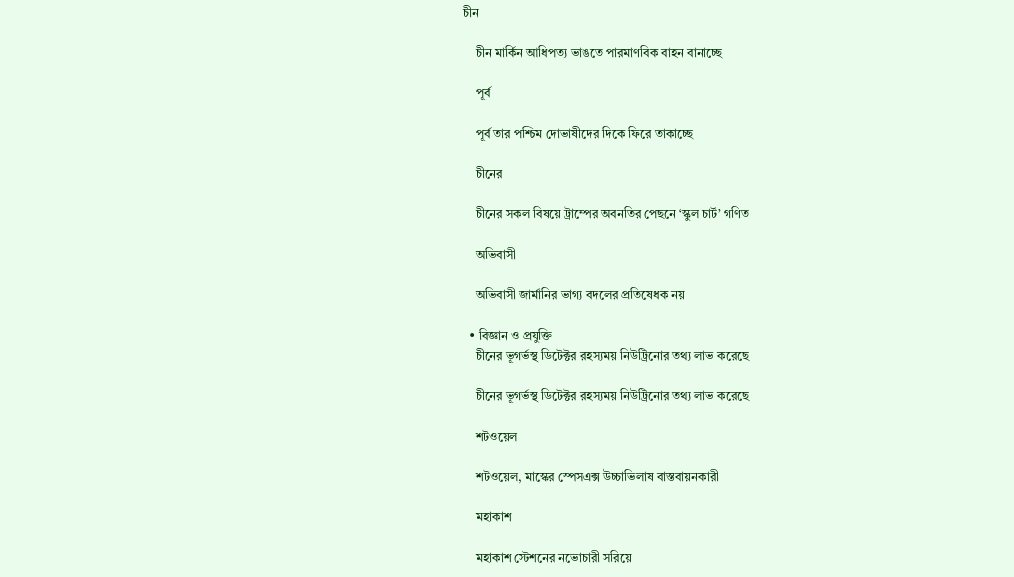চীন

    চীন মার্কিন আধিপত্য ভাঙতে পারমাণবিক বাহন বানাচ্ছে

    পূর্ব

    পূর্ব তার পশ্চিম দোভাষীদের দিকে ফিরে তাকাচ্ছে

    চীনের

    চীনের সকল বিষয়ে ট্রাম্পের অবনতির পেছনে ‘স্কুল চার্ট’ গণিত

    অভিবাসী

    অভিবাসী জার্মানির ভাগ্য বদলের প্রতিষেধক নয়

  • বিজ্ঞান ও প্রযুক্তি
    চীনের ভূগর্ভস্থ ডিটেক্টর রহস্যময় নিউট্রিনোর তথ্য লাভ করেছে

    চীনের ভূগর্ভস্থ ডিটেক্টর রহস্যময় নিউট্রিনোর তথ্য লাভ করেছে

    শটওয়েল

    শটওয়েল, মাস্কের স্পেসএক্স উচ্চাভিলাষ বাস্তবায়নকারী

    মহাকাশ

    মহাকাশ স্টেশনের নভোচারী সরিয়ে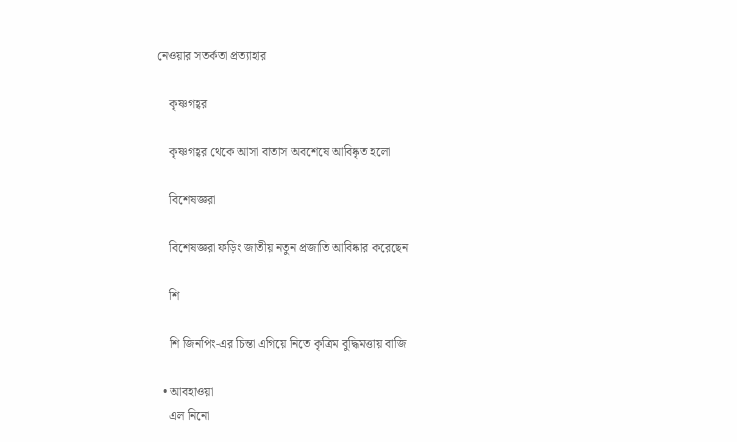নেওয়ার সতর্কতা প্রত্যাহার

    কৃষ্ণগহ্বর

    কৃষ্ণগহ্বর থেকে আসা বাতাস অবশেষে আবিষ্কৃত হলো

    বিশেষজ্ঞরা

    বিশেষজ্ঞরা ফড়িং জাতীয় নতুন প্রজাতি আবিষ্কার করেছেন

    শি

    শি জিনপিং-এর চিন্তা এগিয়ে নিতে কৃত্রিম বুদ্ধিমত্তায় বাজি

  • আবহাওয়া
    এল নিনো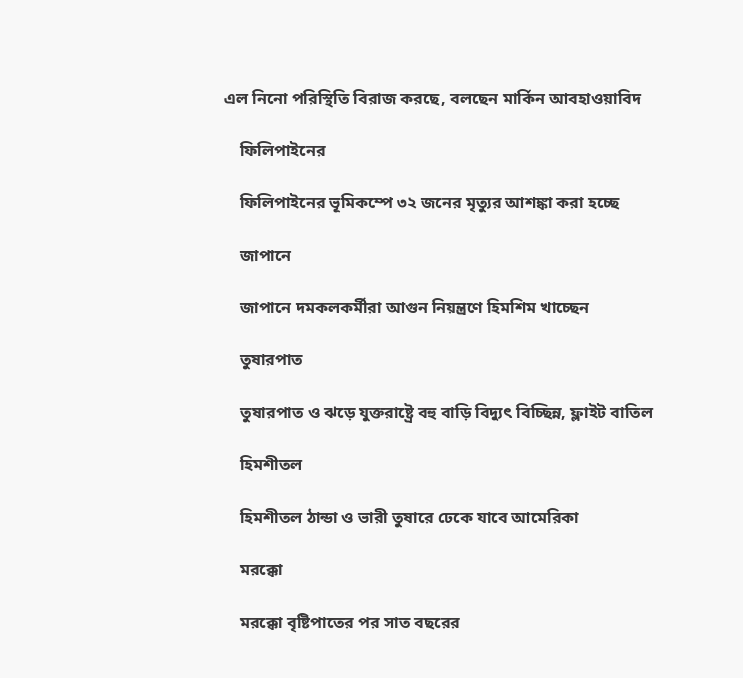এল নিনো পরিস্থিতি বিরাজ করছে, বলছেন মার্কিন আবহাওয়াবিদ

    ফিলিপাইনের

    ফিলিপাইনের ভূমিকম্পে ৩২ জনের মৃত্যুর আশঙ্কা করা হচ্ছে

    জাপানে

    জাপানে দমকলকর্মীরা আগুন নিয়ন্ত্রণে হিমশিম খাচ্ছেন

    তুষারপাত

    তুষারপাত ও ঝড়ে যুক্তরাষ্ট্রে বহু বাড়ি বিদ্যুৎ বিচ্ছিন্ন, ফ্লাইট বাতিল

    হিমশীতল

    হিমশীতল ঠান্ডা ও ভারী তুষারে ঢেকে যাবে আমেরিকা

    মরক্কো

    মরক্কো বৃষ্টিপাতের পর সাত বছরের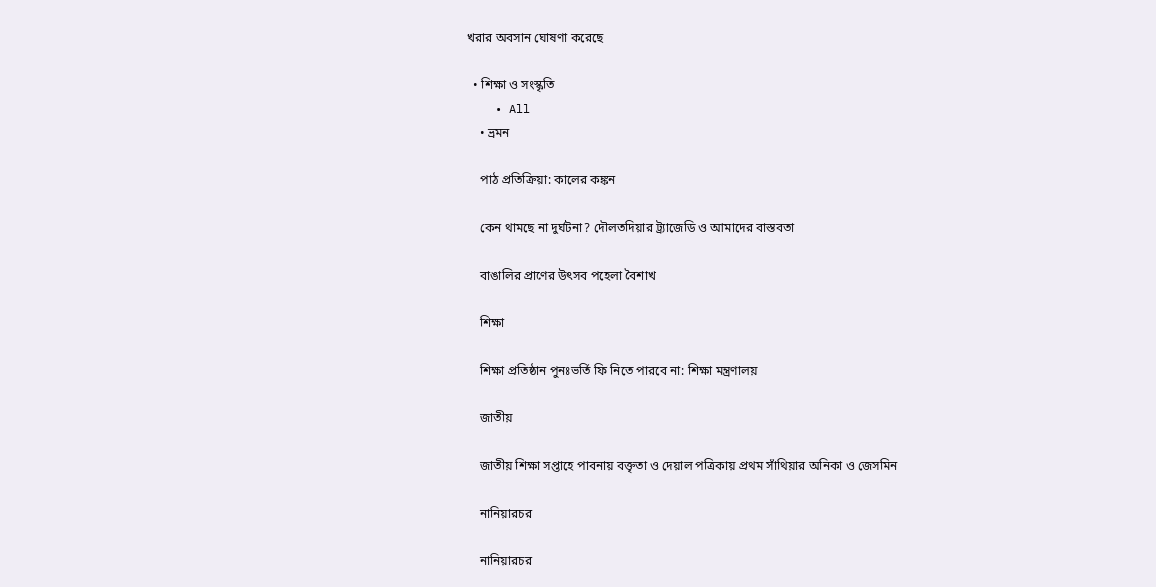খরার অবসান ঘোষণা করেছে

  • শিক্ষা ও সংস্কৃতি
    • All
    • ভ্রমন

    পাঠ প্রতিক্রিয়া: কালের কঙ্কন

    কেন থামছে না দুর্ঘটনা? দৌলতদিয়ার ট্র্যাজেডি ও আমাদের বাস্তবতা

    বাঙালির প্রাণের উৎসব পহেলা বৈশাখ

    শিক্ষা

    শিক্ষা প্রতিষ্ঠান পুনঃভর্তি ফি নিতে পারবে না: শিক্ষা মন্ত্রণালয়

    জাতীয়

    জাতীয় শিক্ষা সপ্তাহে পাবনায় বক্তৃতা ও দেয়াল পত্রিকায় প্রথম সাঁথিয়ার অনিকা ও জেসমিন

    নানিয়ারচর

    নানিয়ারচর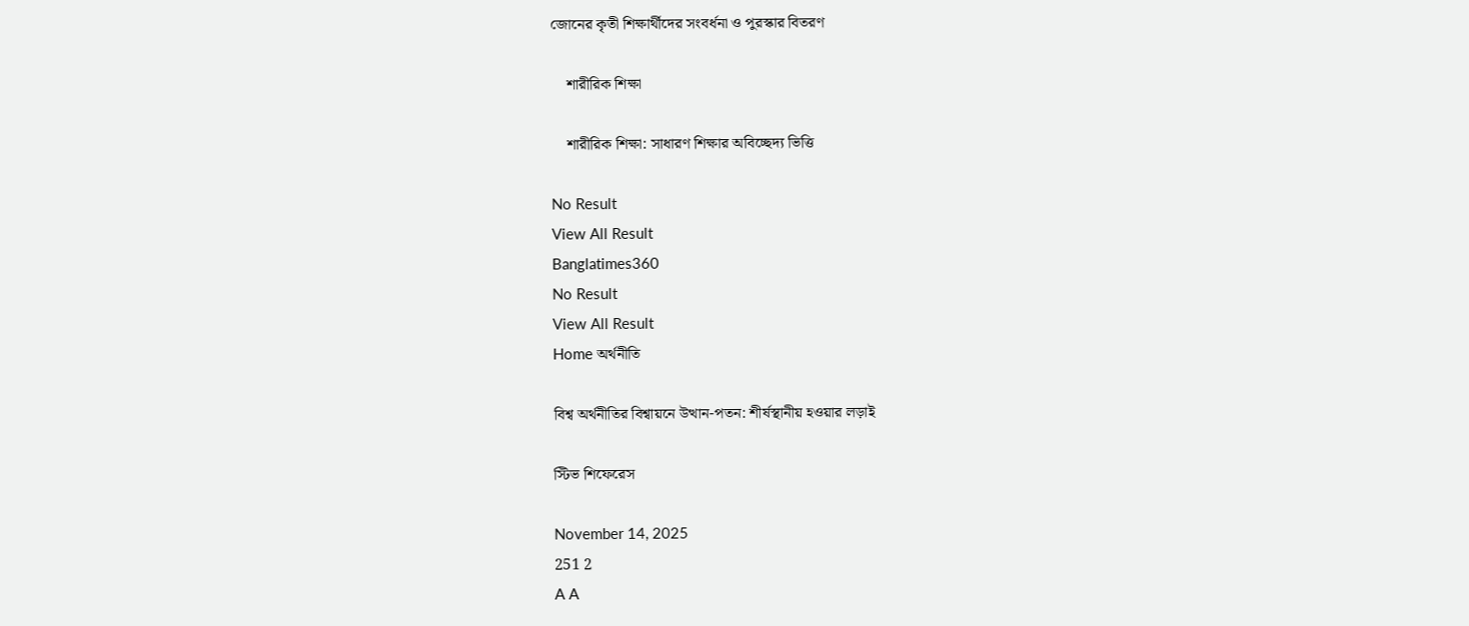জোনের কৃতী শিক্ষার্থীদের সংবর্ধনা ও পুরস্কার বিতরণ

    শারীরিক শিক্ষা

    শারীরিক শিক্ষা: সাধারণ শিক্ষার অবিচ্ছেদ্য ভিত্তি

No Result
View All Result
Banglatimes360
No Result
View All Result
Home অর্থনীতি

বিশ্ব অর্থনীতির বিশ্বায়নে উত্থান-পতন: শীর্ষস্থানীয় হওয়ার লড়াই

স্টিভ শিফেরেস

November 14, 2025
251 2
A A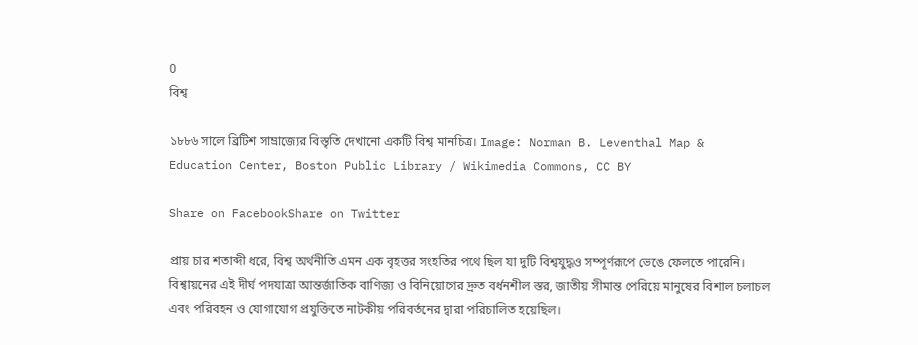0
বিশ্ব

১৮৮৬ সালে ব্রিটিশ সাম্রাজ্যের বিস্তৃতি দেখানো একটি বিশ্ব মানচিত্র। Image: Norman B. Leventhal Map & Education Center, Boston Public Library / Wikimedia Commons, CC BY

Share on FacebookShare on Twitter

প্রায় চার শতাব্দী ধরে, বিশ্ব অর্থনীতি এমন এক বৃহত্তর সংহতির পথে ছিল যা দুটি বিশ্বযুদ্ধও সম্পূর্ণরূপে ভেঙে ফেলতে পারেনি। বিশ্বায়নের এই দীর্ঘ পদযাত্রা আন্তর্জাতিক বাণিজ্য ও বিনিয়োগের দ্রুত বর্ধনশীল স্তর, জাতীয় সীমান্ত পেরিয়ে মানুষের বিশাল চলাচল এবং পরিবহন ও যোগাযোগ প্রযুক্তিতে নাটকীয় পরিবর্তনের দ্বারা পরিচালিত হয়েছিল।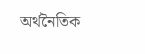অর্থনৈতিক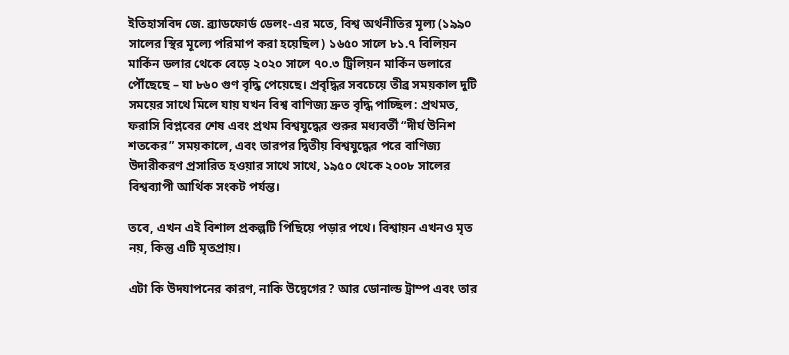ইতিহাসবিদ জে. ব্র্যাডফোর্ড ডেলং-এর মতে, বিশ্ব অর্থনীতির মূল্য (১৯৯০ সালের স্থির মূল্যে পরিমাপ করা হয়েছিল) ১৬৫০ সালে ৮১.৭ বিলিয়ন মার্কিন ডলার থেকে বেড়ে ২০২০ সালে ৭০.৩ ট্রিলিয়ন মার্কিন ডলারে পৌঁছেছে – যা ৮৬০ গুণ বৃদ্ধি পেয়েছে। প্রবৃদ্ধির সবচেয়ে তীব্র সময়কাল দুটি সময়ের সাথে মিলে যায় যখন বিশ্ব বাণিজ্য দ্রুত বৃদ্ধি পাচ্ছিল: প্রথমত, ফরাসি বিপ্লবের শেষ এবং প্রথম বিশ্বযুদ্ধের শুরুর মধ্যবর্তী “দীর্ঘ উনিশ শতকের” সময়কালে, এবং তারপর দ্বিতীয় বিশ্বযুদ্ধের পরে বাণিজ্য উদারীকরণ প্রসারিত হওয়ার সাথে সাথে, ১৯৫০ থেকে ২০০৮ সালের বিশ্বব্যাপী আর্থিক সংকট পর্যন্ত।

তবে, এখন এই বিশাল প্রকল্পটি পিছিয়ে পড়ার পথে। বিশ্বায়ন এখনও মৃত নয়, কিন্তু এটি মৃতপ্রায়।

এটা কি উদযাপনের কারণ, নাকি উদ্বেগের? আর ডোনাল্ড ট্রাম্প এবং তার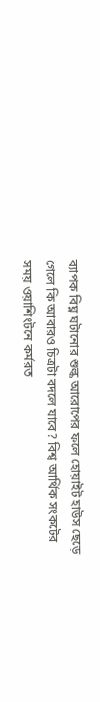ব্যাপক বিঘ্ন ঘটানোর শুল্ক আরোপের ফলে হোয়াইট হাউস ছেড়ে গেলে কি আবারও চিত্রটা বদলে যাবে? বিশ্ব আর্থিক সংকটের সময় ওয়াশিংটনে কর্মরত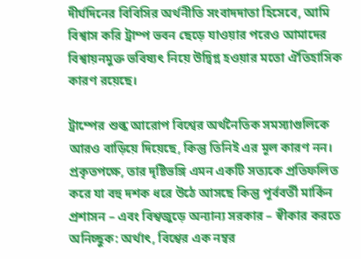দীর্ঘদিনের বিবিসির অর্থনীতি সংবাদদাতা হিসেবে, আমি বিশ্বাস করি ট্রাম্প ভবন ছেড়ে যাওয়ার পরেও আমাদের বিশ্বায়নমুক্ত ভবিষ্যৎ নিয়ে উদ্বিগ্ন হওয়ার মতো ঐতিহাসিক কারণ রয়েছে।

ট্রাম্পের শুল্ক আরোপ বিশ্বের অর্থনৈতিক সমস্যাগুলিকে আরও বাড়িয়ে দিয়েছে, কিন্তু তিনিই এর মূল কারণ নন। প্রকৃতপক্ষে, তার দৃষ্টিভঙ্গি এমন একটি সত্যকে প্রতিফলিত করে যা বহু দশক ধরে উঠে আসছে কিন্তু পূর্ববর্তী মার্কিন প্রশাসন – এবং বিশ্বজুড়ে অন্যান্য সরকার – স্বীকার করতে অনিচ্ছুক: অর্থাৎ, বিশ্বের এক নম্বর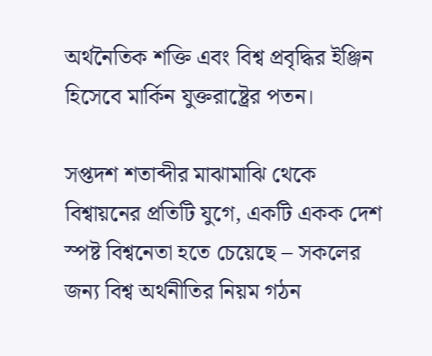অর্থনৈতিক শক্তি এবং বিশ্ব প্রবৃদ্ধির ইঞ্জিন হিসেবে মার্কিন যুক্তরাষ্ট্রের পতন।

সপ্তদশ শতাব্দীর মাঝামাঝি থেকে বিশ্বায়নের প্রতিটি যুগে, একটি একক দেশ স্পষ্ট বিশ্বনেতা হতে চেয়েছে – সকলের জন্য বিশ্ব অর্থনীতির নিয়ম গঠন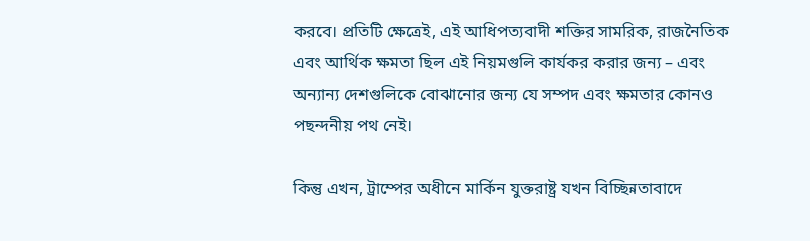করবে। প্রতিটি ক্ষেত্রেই, এই আধিপত্যবাদী শক্তির সামরিক, রাজনৈতিক এবং আর্থিক ক্ষমতা ছিল এই নিয়মগুলি কার্যকর করার জন্য – এবং অন্যান্য দেশগুলিকে বোঝানোর জন্য যে সম্পদ এবং ক্ষমতার কোনও পছন্দনীয় পথ নেই।

কিন্তু এখন, ট্রাম্পের অধীনে মার্কিন যুক্তরাষ্ট্র যখন বিচ্ছিন্নতাবাদে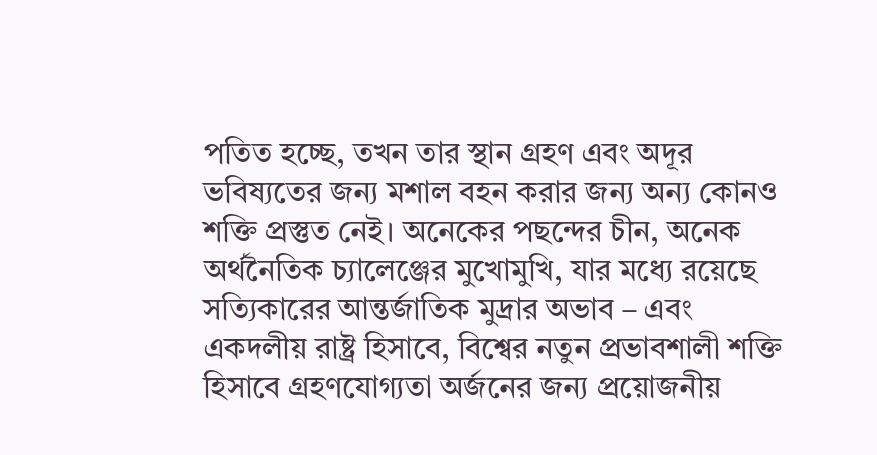পতিত হচ্ছে, তখন তার স্থান গ্রহণ এবং অদূর ভবিষ্যতের জন্য মশাল বহন করার জন্য অন্য কোনও শক্তি প্রস্তুত নেই। অনেকের পছন্দের চীন, অনেক অর্থনৈতিক চ্যালেঞ্জের মুখোমুখি, যার মধ্যে রয়েছে সত্যিকারের আন্তর্জাতিক মুদ্রার অভাব – এবং একদলীয় রাষ্ট্র হিসাবে, বিশ্বের নতুন প্রভাবশালী শক্তি হিসাবে গ্রহণযোগ্যতা অর্জনের জন্য প্রয়োজনীয়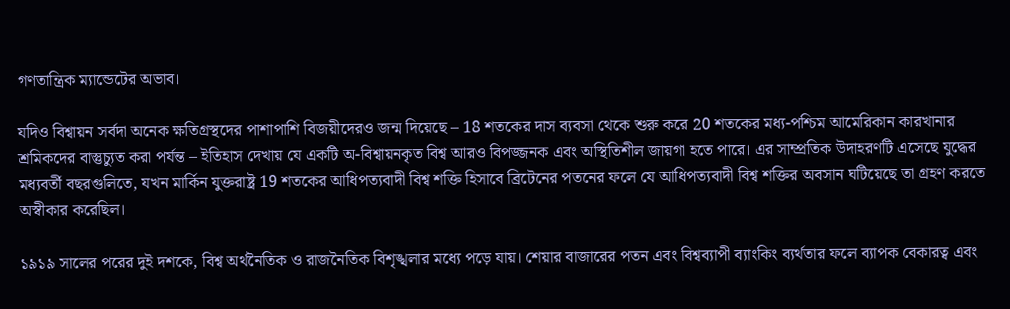গণতান্ত্রিক ম্যান্ডেটের অভাব।

যদিও বিশ্বায়ন সর্বদা অনেক ক্ষতিগ্রস্থদের পাশাপাশি বিজয়ীদেরও জন্ম দিয়েছে – 18 শতকের দাস ব্যবসা থেকে শুরু করে 20 শতকের মধ্য-পশ্চিম আমেরিকান কারখানার শ্রমিকদের বাস্তুচ্যুত করা পর্যন্ত – ইতিহাস দেখায় যে একটি অ-বিশ্বায়নকৃত বিশ্ব আরও বিপজ্জনক এবং অস্থিতিশীল জায়গা হতে পারে। এর সাম্প্রতিক উদাহরণটি এসেছে যুদ্ধের মধ্যবর্তী বছরগুলিতে, যখন মার্কিন যুক্তরাষ্ট্র 19 শতকের আধিপত্যবাদী বিশ্ব শক্তি হিসাবে ব্রিটেনের পতনের ফলে যে আধিপত্যবাদী বিশ্ব শক্তির অবসান ঘটিয়েছে তা গ্রহণ করতে অস্বীকার করেছিল।

১৯১৯ সালের পরের দুই দশকে, বিশ্ব অর্থনৈতিক ও রাজনৈতিক বিশৃঙ্খলার মধ্যে পড়ে যায়। শেয়ার বাজারের পতন এবং বিশ্বব্যাপী ব্যাংকিং ব্যর্থতার ফলে ব্যাপক বেকারত্ব এবং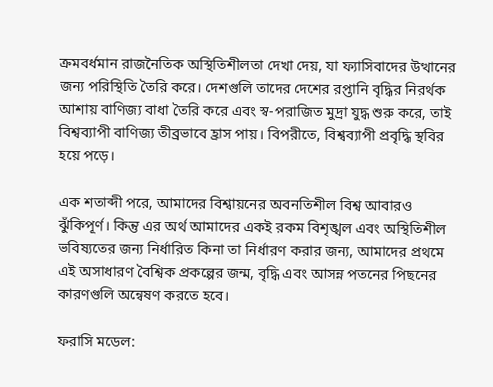ক্রমবর্ধমান রাজনৈতিক অস্থিতিশীলতা দেখা দেয়, যা ফ্যাসিবাদের উত্থানের জন্য পরিস্থিতি তৈরি করে। দেশগুলি তাদের দেশের রপ্তানি বৃদ্ধির নিরর্থক আশায় বাণিজ্য বাধা তৈরি করে এবং স্ব-পরাজিত মুদ্রা যুদ্ধ শুরু করে, তাই বিশ্বব্যাপী বাণিজ্য তীব্রভাবে হ্রাস পায়। বিপরীতে, বিশ্বব্যাপী প্রবৃদ্ধি স্থবির হয়ে পড়ে।

এক শতাব্দী পরে, আমাদের বিশ্বায়নের অবনতিশীল বিশ্ব আবারও ঝুঁকিপূর্ণ। কিন্তু এর অর্থ আমাদের একই রকম বিশৃঙ্খল এবং অস্থিতিশীল ভবিষ্যতের জন্য নির্ধারিত কিনা তা নির্ধারণ করার জন্য, আমাদের প্রথমে এই অসাধারণ বৈশ্বিক প্রকল্পের জন্ম, বৃদ্ধি এবং আসন্ন পতনের পিছনের কারণগুলি অন্বেষণ করতে হবে।

ফরাসি মডেল: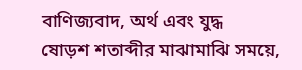বাণিজ্যবাদ, অর্থ এবং যুদ্ধ
ষোড়শ শতাব্দীর মাঝামাঝি সময়ে,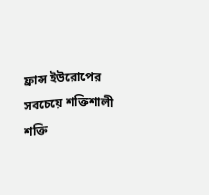ফ্রান্স ইউরোপের সবচেয়ে শক্তিশালী শক্তি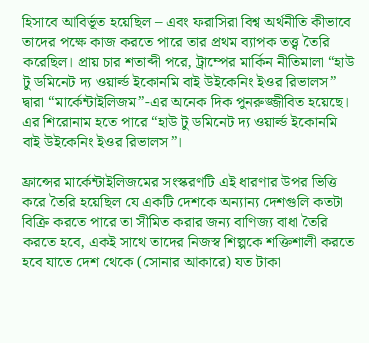হিসাবে আবির্ভূত হয়েছিল – এবং ফরাসিরা বিশ্ব অর্থনীতি কীভাবে তাদের পক্ষে কাজ করতে পারে তার প্রথম ব্যাপক তত্ত্ব তৈরি করেছিল। প্রায় চার শতাব্দী পরে, ট্রাম্পের মার্কিন নীতিমালা “হাউ টু ডমিনেট দ্য ওয়ার্ল্ড ইকোনমি বাই উইকেনিং ইওর রিভালস” দ্বারা “মার্কেন্টাইলিজম”-এর অনেক দিক পুনরুজ্জীবিত হয়েছে। এর শিরোনাম হতে পারে “হাউ টু ডমিনেট দ্য ওয়ার্ল্ড ইকোনমি বাই উইকেনিং ইওর রিভালস”।

ফ্রান্সের মার্কেন্টাইলিজমের সংস্করণটি এই ধারণার উপর ভিত্তি করে তৈরি হয়েছিল যে একটি দেশকে অন্যান্য দেশগুলি কতটা বিক্রি করতে পারে তা সীমিত করার জন্য বাণিজ্য বাধা তৈরি করতে হবে, একই সাথে তাদের নিজস্ব শিল্পকে শক্তিশালী করতে হবে যাতে দেশ থেকে (সোনার আকারে) যত টাকা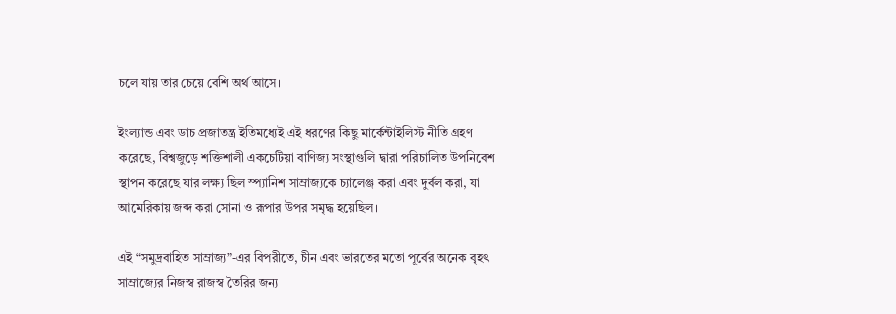চলে যায় তার চেয়ে বেশি অর্থ আসে।

ইংল্যান্ড এবং ডাচ প্রজাতন্ত্র ইতিমধ্যেই এই ধরণের কিছু মার্কেন্টাইলিস্ট নীতি গ্রহণ করেছে, বিশ্বজুড়ে শক্তিশালী একচেটিয়া বাণিজ্য সংস্থাগুলি দ্বারা পরিচালিত উপনিবেশ স্থাপন করেছে যার লক্ষ্য ছিল স্প্যানিশ সাম্রাজ্যকে চ্যালেঞ্জ করা এবং দুর্বল করা, যা আমেরিকায় জব্দ করা সোনা ও রূপার উপর সমৃদ্ধ হয়েছিল।

এই “সমুদ্রবাহিত সাম্রাজ্য”-এর বিপরীতে, চীন এবং ভারতের মতো পূর্বের অনেক বৃহৎ সাম্রাজ্যের নিজস্ব রাজস্ব তৈরির জন্য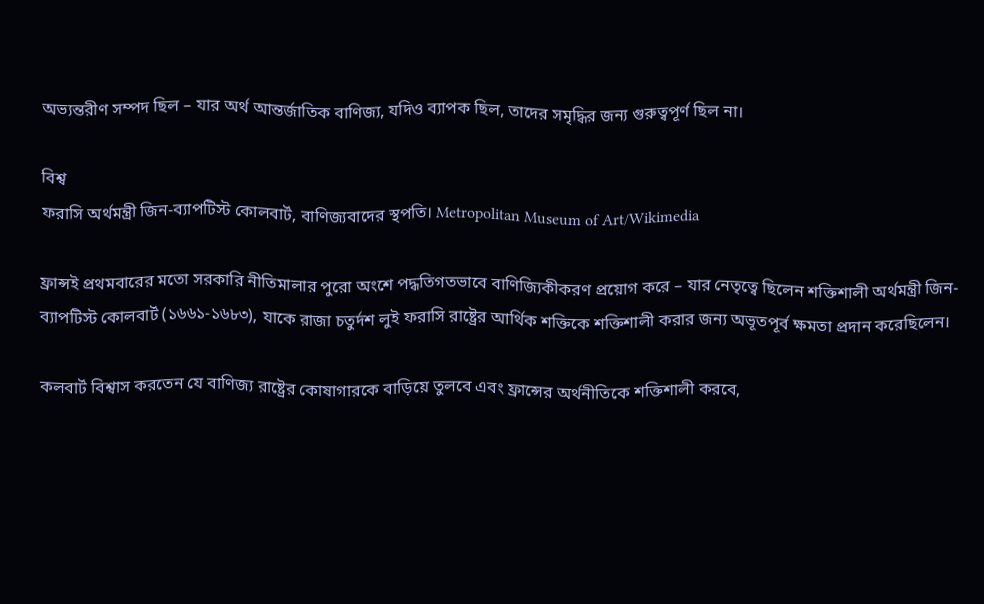অভ্যন্তরীণ সম্পদ ছিল – যার অর্থ আন্তর্জাতিক বাণিজ্য, যদিও ব্যাপক ছিল, তাদের সমৃদ্ধির জন্য গুরুত্বপূর্ণ ছিল না।

বিশ্ব
ফরাসি অর্থমন্ত্রী জিন-ব্যাপটিস্ট কোলবার্ট, বাণিজ্যবাদের স্থপতি। Metropolitan Museum of Art/Wikimedia

ফ্রান্সই প্রথমবারের মতো সরকারি নীতিমালার পুরো অংশে পদ্ধতিগতভাবে বাণিজ্যিকীকরণ প্রয়োগ করে – যার নেতৃত্বে ছিলেন শক্তিশালী অর্থমন্ত্রী জিন-ব্যাপটিস্ট কোলবার্ট (১৬৬১-১৬৮৩), যাকে রাজা চতুর্দশ লুই ফরাসি রাষ্ট্রের আর্থিক শক্তিকে শক্তিশালী করার জন্য অভূতপূর্ব ক্ষমতা প্রদান করেছিলেন।

কলবার্ট বিশ্বাস করতেন যে বাণিজ্য রাষ্ট্রের কোষাগারকে বাড়িয়ে তুলবে এবং ফ্রান্সের অর্থনীতিকে শক্তিশালী করবে,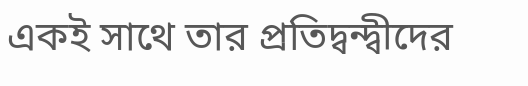একই সাথে তার প্রতিদ্বন্দ্বীদের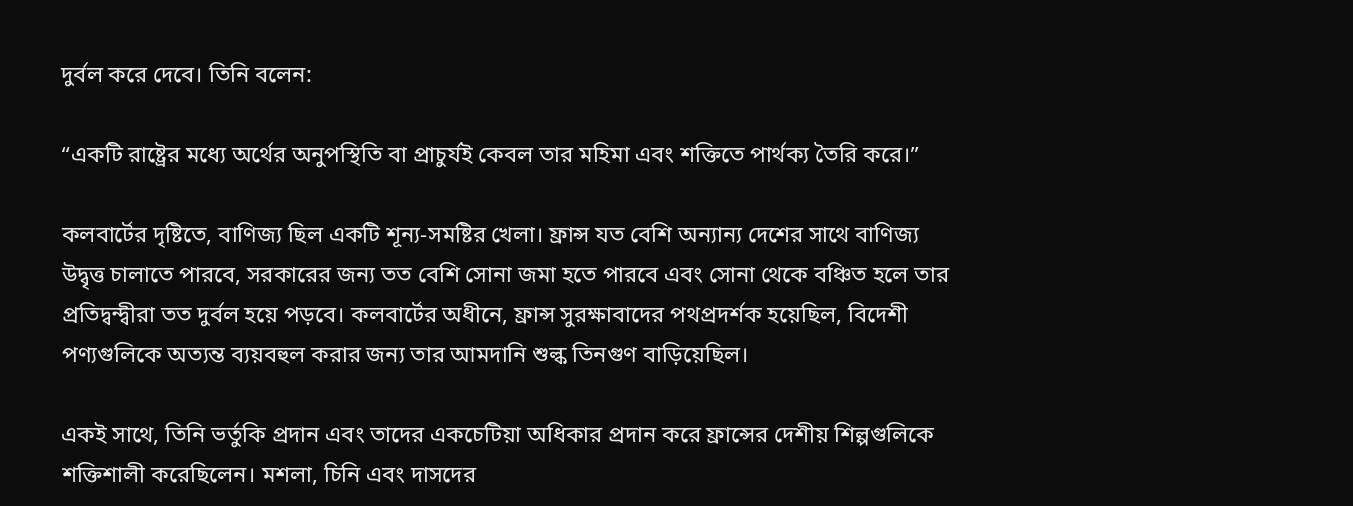দুর্বল করে দেবে। তিনি বলেন:

“একটি রাষ্ট্রের মধ্যে অর্থের অনুপস্থিতি বা প্রাচুর্যই কেবল তার মহিমা এবং শক্তিতে পার্থক্য তৈরি করে।”

কলবার্টের দৃষ্টিতে, বাণিজ্য ছিল একটি শূন্য-সমষ্টির খেলা। ফ্রান্স যত বেশি অন্যান্য দেশের সাথে বাণিজ্য উদ্বৃত্ত চালাতে পারবে, সরকারের জন্য তত বেশি সোনা জমা হতে পারবে এবং সোনা থেকে বঞ্চিত হলে তার প্রতিদ্বন্দ্বীরা তত দুর্বল হয়ে পড়বে। কলবার্টের অধীনে, ফ্রান্স সুরক্ষাবাদের পথপ্রদর্শক হয়েছিল, বিদেশী পণ্যগুলিকে অত্যন্ত ব্যয়বহুল করার জন্য তার আমদানি শুল্ক তিনগুণ বাড়িয়েছিল।

একই সাথে, তিনি ভর্তুকি প্রদান এবং তাদের একচেটিয়া অধিকার প্রদান করে ফ্রান্সের দেশীয় শিল্পগুলিকে শক্তিশালী করেছিলেন। মশলা, চিনি এবং দাসদের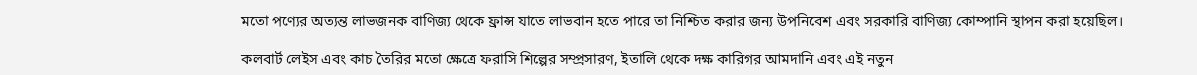মতো পণ্যের অত্যন্ত লাভজনক বাণিজ্য থেকে ফ্রান্স যাতে লাভবান হতে পারে তা নিশ্চিত করার জন্য উপনিবেশ এবং সরকারি বাণিজ্য কোম্পানি স্থাপন করা হয়েছিল।

কলবার্ট লেইস এবং কাচ তৈরির মতো ক্ষেত্রে ফরাসি শিল্পের সম্প্রসারণ, ইতালি থেকে দক্ষ কারিগর আমদানি এবং এই নতুন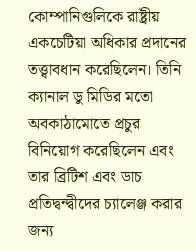কোম্পানিগুলিকে রাষ্ট্রীয় একচেটিয়া অধিকার প্রদানের তত্ত্বাবধান করেছিলেন। তিনি ক্যানাল ডু মিডির মতো অবকাঠামোতে প্রচুর বিনিয়োগ করেছিলেন এবং তার ব্রিটিশ এবং ডাচ প্রতিদ্বন্দ্বীদের চ্যালেঞ্জ করার জন্য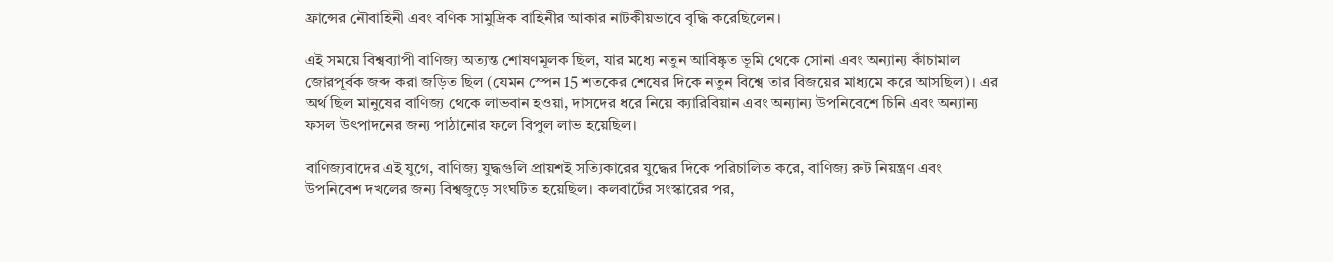ফ্রান্সের নৌবাহিনী এবং বণিক সামুদ্রিক বাহিনীর আকার নাটকীয়ভাবে বৃদ্ধি করেছিলেন।

এই সময়ে বিশ্বব্যাপী বাণিজ্য অত্যন্ত শোষণমূলক ছিল, যার মধ্যে নতুন আবিষ্কৃত ভূমি থেকে সোনা এবং অন্যান্য কাঁচামাল জোরপূর্বক জব্দ করা জড়িত ছিল (যেমন স্পেন 15 শতকের শেষের দিকে নতুন বিশ্বে তার বিজয়ের মাধ্যমে করে আসছিল)। এর অর্থ ছিল মানুষের বাণিজ্য থেকে লাভবান হওয়া, দাসদের ধরে নিয়ে ক্যারিবিয়ান এবং অন্যান্য উপনিবেশে চিনি এবং অন্যান্য ফসল উৎপাদনের জন্য পাঠানোর ফলে বিপুল লাভ হয়েছিল।

বাণিজ্যবাদের এই যুগে, বাণিজ্য যুদ্ধগুলি প্রায়শই সত্যিকারের যুদ্ধের দিকে পরিচালিত করে, বাণিজ্য রুট নিয়ন্ত্রণ এবং উপনিবেশ দখলের জন্য বিশ্বজুড়ে সংঘটিত হয়েছিল। কলবার্টের সংস্কারের পর,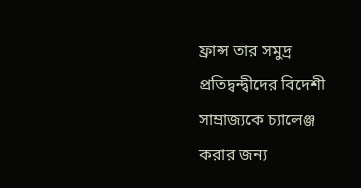ফ্রান্স তার সমুদ্র প্রতিদ্বন্দ্বীদের বিদেশী সাম্রাজ্যকে চ্যালেঞ্জ করার জন্য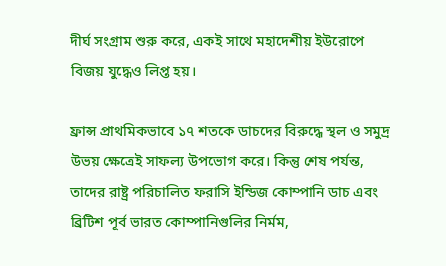দীর্ঘ সংগ্রাম শুরু করে, একই সাথে মহাদেশীয় ইউরোপে বিজয় যুদ্ধেও লিপ্ত হয়।

ফ্রান্স প্রাথমিকভাবে ১৭ শতকে ডাচদের বিরুদ্ধে স্থল ও সমুদ্র উভয় ক্ষেত্রেই সাফল্য উপভোগ করে। কিন্তু শেষ পর্যন্ত, তাদের রাষ্ট্র পরিচালিত ফরাসি ইন্ডিজ কোম্পানি ডাচ এবং ব্রিটিশ পূর্ব ভারত কোম্পানিগুলির নির্মম,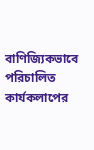বাণিজ্যিকভাবে পরিচালিত কার্যকলাপের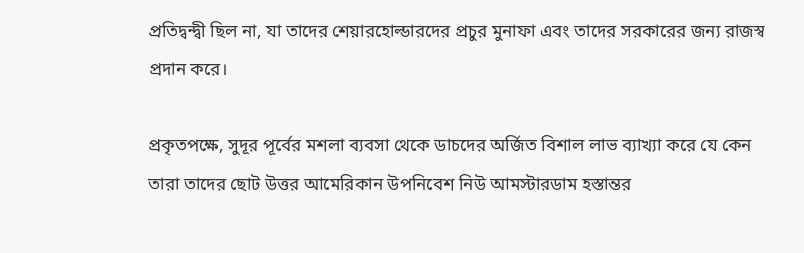প্রতিদ্বন্দ্বী ছিল না, যা তাদের শেয়ারহোল্ডারদের প্রচুর মুনাফা এবং তাদের সরকারের জন্য রাজস্ব প্রদান করে।

প্রকৃতপক্ষে, সুদূর পূর্বের মশলা ব্যবসা থেকে ডাচদের অর্জিত বিশাল লাভ ব্যাখ্যা করে যে কেন তারা তাদের ছোট উত্তর আমেরিকান উপনিবেশ নিউ আমস্টারডাম হস্তান্তর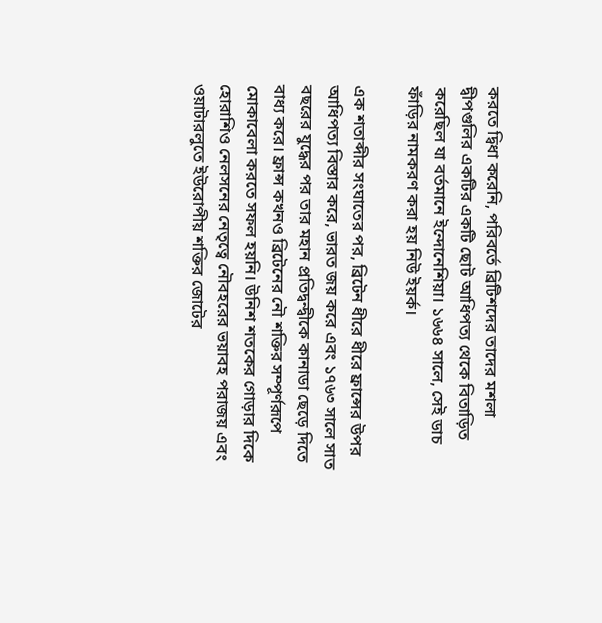করতে দ্বিধা করেনি, পরিবর্তে ব্রিটিশদের তাদের মশলা দ্বীপগুলির একটির একটি ছোট আধিপত্য থেকে বিতাড়িত করেছিল যা বর্তমানে ইন্দোনেশিয়া। ১৬৬৪ সালে, সেই ডাচ ফাঁড়ির নামকরণ করা হয় নিউ ইয়র্ক।

এক শতাব্দীর সংঘাতের পর, ব্রিটেন ধীরে ধীরে ফ্রান্সের উপর আধিপত্য বিস্তার করে, ভারত জয় করে এবং ১৭৬৩ সালে সাত বছরের যুদ্ধের পর তার মহান প্রতিদ্বন্দ্বীকে কানাডা ছেড়ে দিতে বাধ্য করে। ফ্রান্স কখনও ব্রিটেনের নৌ শক্তির সম্পূর্ণরূপে মোকাবেলা করতে সফল হয়নি। উনিশ শতকের গোড়ার দিকে হোরাশিও নেলসনের নেতৃত্বে নৌবহরের ভয়াবহ পরাজয় এবং ওয়াটারলুতে ইউরোপীয় শক্তির জোটের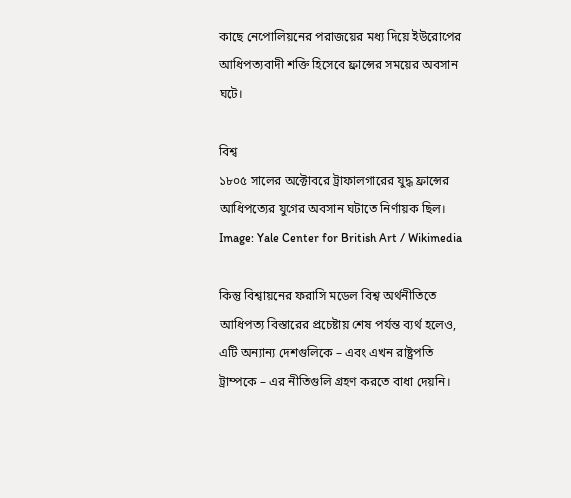কাছে নেপোলিয়নের পরাজয়ের মধ্য দিয়ে ইউরোপের আধিপত্যবাদী শক্তি হিসেবে ফ্রান্সের সময়ের অবসান ঘটে।

বিশ্ব
১৮০৫ সালের অক্টোবরে ট্রাফালগারের যুদ্ধ ফ্রান্সের আধিপত্যের যুগের অবসান ঘটাতে নির্ণায়ক ছিল। Image: Yale Center for British Art / Wikimedia

কিন্তু বিশ্বায়নের ফরাসি মডেল বিশ্ব অর্থনীতিতে আধিপত্য বিস্তারের প্রচেষ্টায় শেষ পর্যন্ত ব্যর্থ হলেও, এটি অন্যান্য দেশগুলিকে – এবং এখন রাষ্ট্রপতি ট্রাম্পকে – এর নীতিগুলি গ্রহণ করতে বাধা দেয়নি।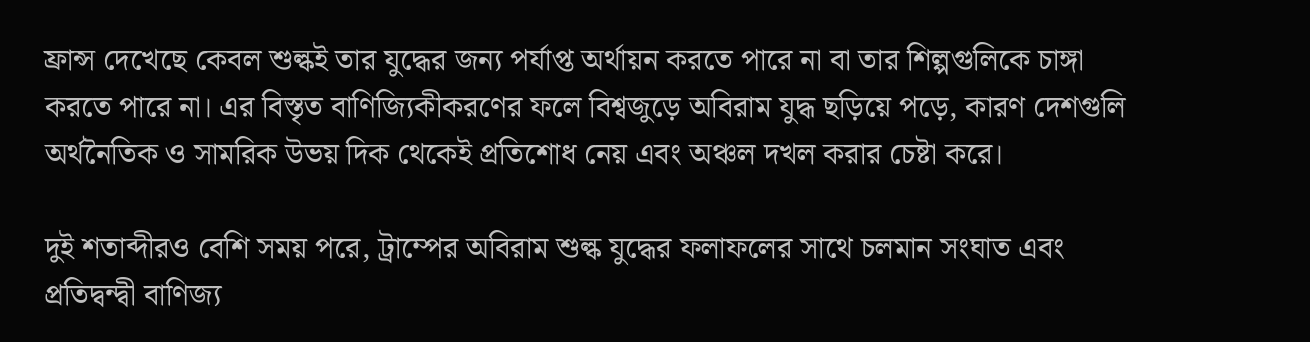ফ্রান্স দেখেছে কেবল শুল্কই তার যুদ্ধের জন্য পর্যাপ্ত অর্থায়ন করতে পারে না বা তার শিল্পগুলিকে চাঙ্গা করতে পারে না। এর বিস্তৃত বাণিজ্যিকীকরণের ফলে বিশ্বজুড়ে অবিরাম যুদ্ধ ছড়িয়ে পড়ে, কারণ দেশগুলি অর্থনৈতিক ও সামরিক উভয় দিক থেকেই প্রতিশোধ নেয় এবং অঞ্চল দখল করার চেষ্টা করে।

দুই শতাব্দীরও বেশি সময় পরে, ট্রাম্পের অবিরাম শুল্ক যুদ্ধের ফলাফলের সাথে চলমান সংঘাত এবং প্রতিদ্বন্দ্বী বাণিজ্য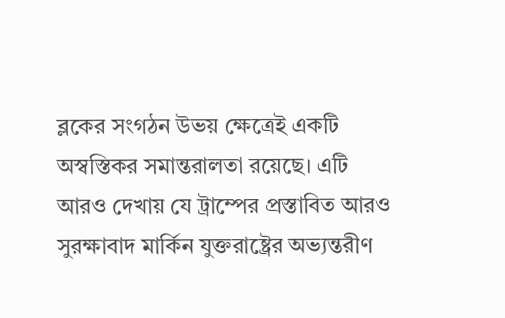ব্লকের সংগঠন উভয় ক্ষেত্রেই একটি অস্বস্তিকর সমান্তরালতা রয়েছে। এটি আরও দেখায় যে ট্রাম্পের প্রস্তাবিত আরও সুরক্ষাবাদ মার্কিন যুক্তরাষ্ট্রের অভ্যন্তরীণ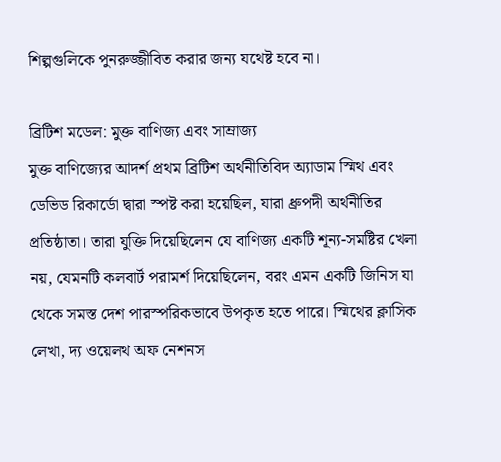শিল্পগুলিকে পুনরুজ্জীবিত করার জন্য যথেষ্ট হবে না।

ব্রিটিশ মডেল: মুক্ত বাণিজ্য এবং সাম্রাজ্য
মুক্ত বাণিজ্যের আদর্শ প্রথম ব্রিটিশ অর্থনীতিবিদ অ্যাডাম স্মিথ এবং ডেভিড রিকার্ডো দ্বারা স্পষ্ট করা হয়েছিল, যারা ধ্রুপদী অর্থনীতির প্রতিষ্ঠাতা। তারা যুক্তি দিয়েছিলেন যে বাণিজ্য একটি শূন্য-সমষ্টির খেলা নয়, যেমনটি কলবার্ট পরামর্শ দিয়েছিলেন, বরং এমন একটি জিনিস যা থেকে সমস্ত দেশ পারস্পরিকভাবে উপকৃত হতে পারে। স্মিথের ক্লাসিক লেখা, দ্য ওয়েলথ অফ নেশনস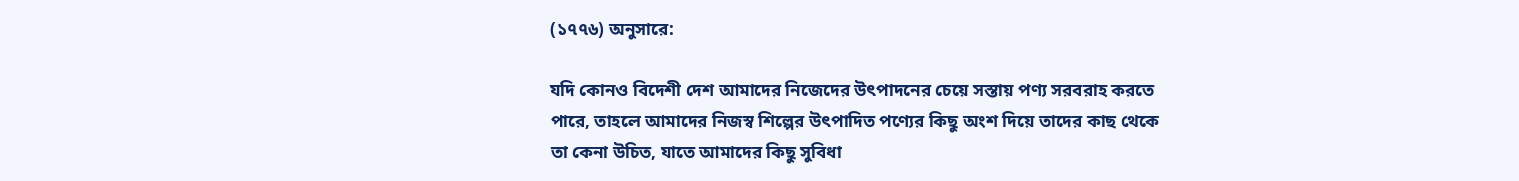(১৭৭৬) অনুসারে:

যদি কোনও বিদেশী দেশ আমাদের নিজেদের উৎপাদনের চেয়ে সস্তায় পণ্য সরবরাহ করতে পারে, তাহলে আমাদের নিজস্ব শিল্পের উৎপাদিত পণ্যের কিছু অংশ দিয়ে তাদের কাছ থেকে তা কেনা উচিত, যাতে আমাদের কিছু সুবিধা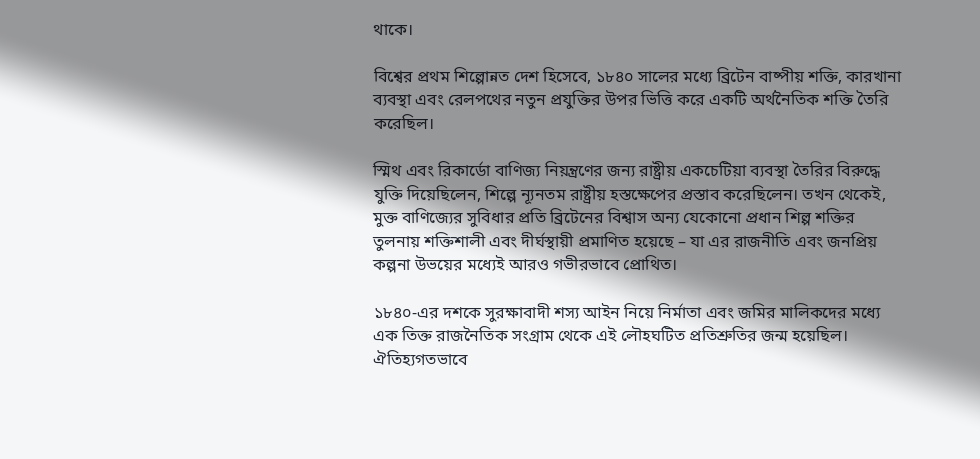থাকে।

বিশ্বের প্রথম শিল্পোন্নত দেশ হিসেবে, ১৮৪০ সালের মধ্যে ব্রিটেন বাষ্পীয় শক্তি, কারখানা ব্যবস্থা এবং রেলপথের নতুন প্রযুক্তির উপর ভিত্তি করে একটি অর্থনৈতিক শক্তি তৈরি করেছিল।

স্মিথ এবং রিকার্ডো বাণিজ্য নিয়ন্ত্রণের জন্য রাষ্ট্রীয় একচেটিয়া ব্যবস্থা তৈরির বিরুদ্ধে যুক্তি দিয়েছিলেন, শিল্পে ন্যূনতম রাষ্ট্রীয় হস্তক্ষেপের প্রস্তাব করেছিলেন। তখন থেকেই, মুক্ত বাণিজ্যের সুবিধার প্রতি ব্রিটেনের বিশ্বাস অন্য যেকোনো প্রধান শিল্প শক্তির তুলনায় শক্তিশালী এবং দীর্ঘস্থায়ী প্রমাণিত হয়েছে – যা এর রাজনীতি এবং জনপ্রিয় কল্পনা উভয়ের মধ্যেই আরও গভীরভাবে প্রোথিত।

১৮৪০-এর দশকে সুরক্ষাবাদী শস্য আইন নিয়ে নির্মাতা এবং জমির মালিকদের মধ্যে এক তিক্ত রাজনৈতিক সংগ্রাম থেকে এই লৌহঘটিত প্রতিশ্রুতির জন্ম হয়েছিল। ঐতিহ্যগতভাবে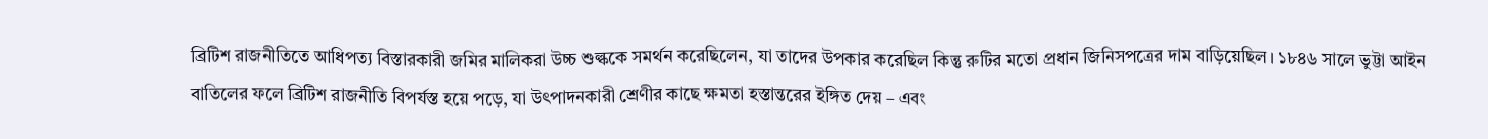ব্রিটিশ রাজনীতিতে আধিপত্য বিস্তারকারী জমির মালিকরা উচ্চ শুল্ককে সমর্থন করেছিলেন, যা তাদের উপকার করেছিল কিন্তু রুটির মতো প্রধান জিনিসপত্রের দাম বাড়িয়েছিল। ১৮৪৬ সালে ভুট্টা আইন বাতিলের ফলে ব্রিটিশ রাজনীতি বিপর্যস্ত হয়ে পড়ে, যা উৎপাদনকারী শ্রেণীর কাছে ক্ষমতা হস্তান্তরের ইঙ্গিত দেয় – এবং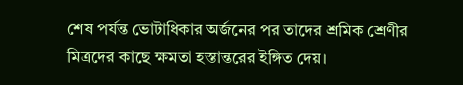শেষ পর্যন্ত ভোটাধিকার অর্জনের পর তাদের শ্রমিক শ্রেণীর মিত্রদের কাছে ক্ষমতা হস্তান্তরের ইঙ্গিত দেয়।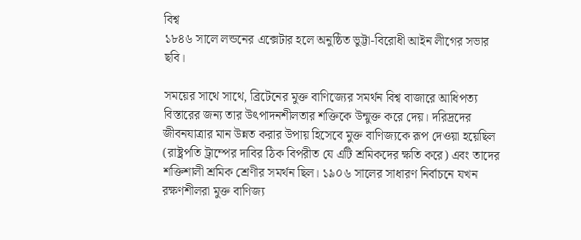বিশ্ব
১৮৪৬ সালে লন্ডনের এক্সেটার হলে অনুষ্ঠিত ভুট্টা-বিরোধী আইন লীগের সভার ছবি।

সময়ের সাথে সাথে, ব্রিটেনের মুক্ত বাণিজ্যের সমর্থন বিশ্ব বাজারে আধিপত্য বিস্তারের জন্য তার উৎপাদনশীলতার শক্তিকে উন্মুক্ত করে দেয়। দরিদ্রদের জীবনযাত্রার মান উন্নত করার উপায় হিসেবে মুক্ত বাণিজ্যকে রূপ দেওয়া হয়েছিল (রাষ্ট্রপতি ট্রাম্পের দাবির ঠিক বিপরীত যে এটি শ্রমিকদের ক্ষতি করে) এবং তাদের শক্তিশালী শ্রমিক শ্রেণীর সমর্থন ছিল। ১৯০৬ সালের সাধারণ নির্বাচনে যখন রক্ষণশীলরা মুক্ত বাণিজ্য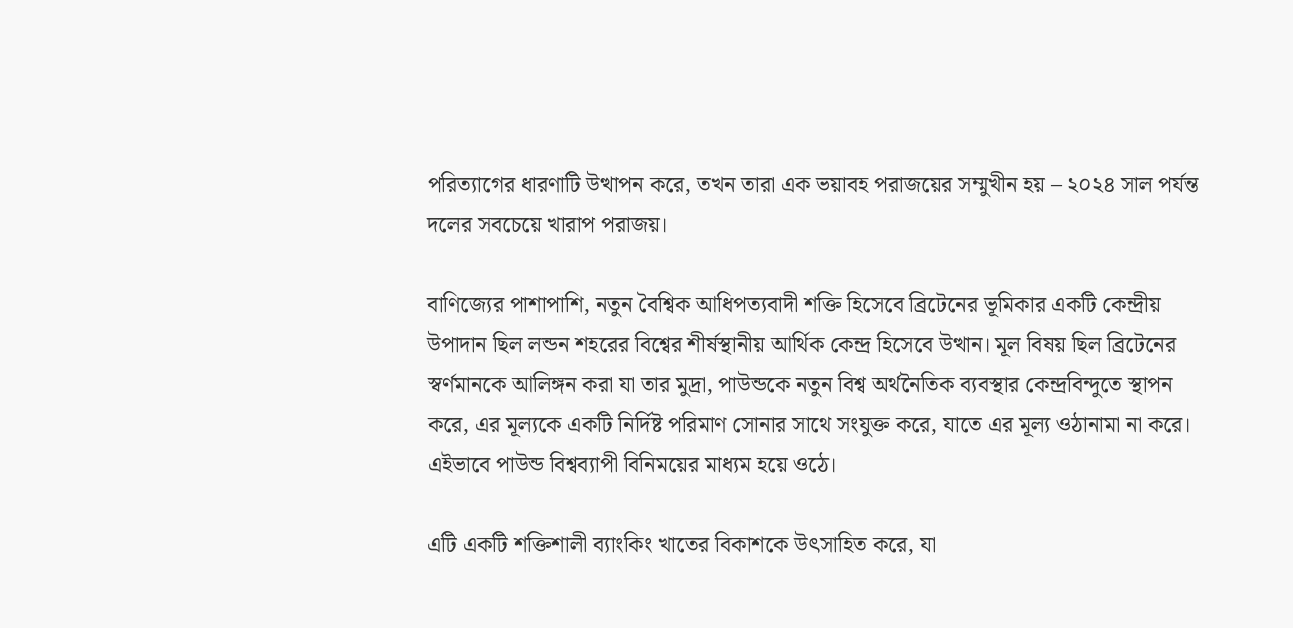পরিত্যাগের ধারণাটি উত্থাপন করে, তখন তারা এক ভয়াবহ পরাজয়ের সম্মুখীন হয় – ২০২৪ সাল পর্যন্ত দলের সবচেয়ে খারাপ পরাজয়।

বাণিজ্যের পাশাপাশি, নতুন বৈশ্বিক আধিপত্যবাদী শক্তি হিসেবে ব্রিটেনের ভূমিকার একটি কেন্দ্রীয় উপাদান ছিল লন্ডন শহরের বিশ্বের শীর্ষস্থানীয় আর্থিক কেন্দ্র হিসেবে উত্থান। মূল বিষয় ছিল ব্রিটেনের স্বর্ণমানকে আলিঙ্গন করা যা তার মুদ্রা, পাউন্ডকে নতুন বিশ্ব অর্থনৈতিক ব্যবস্থার কেন্দ্রবিন্দুতে স্থাপন করে, এর মূল্যকে একটি নির্দিষ্ট পরিমাণ সোনার সাথে সংযুক্ত করে, যাতে এর মূল্য ওঠানামা না করে। এইভাবে পাউন্ড বিশ্বব্যাপী বিনিময়ের মাধ্যম হয়ে ওঠে।

এটি একটি শক্তিশালী ব্যাংকিং খাতের বিকাশকে উৎসাহিত করে, যা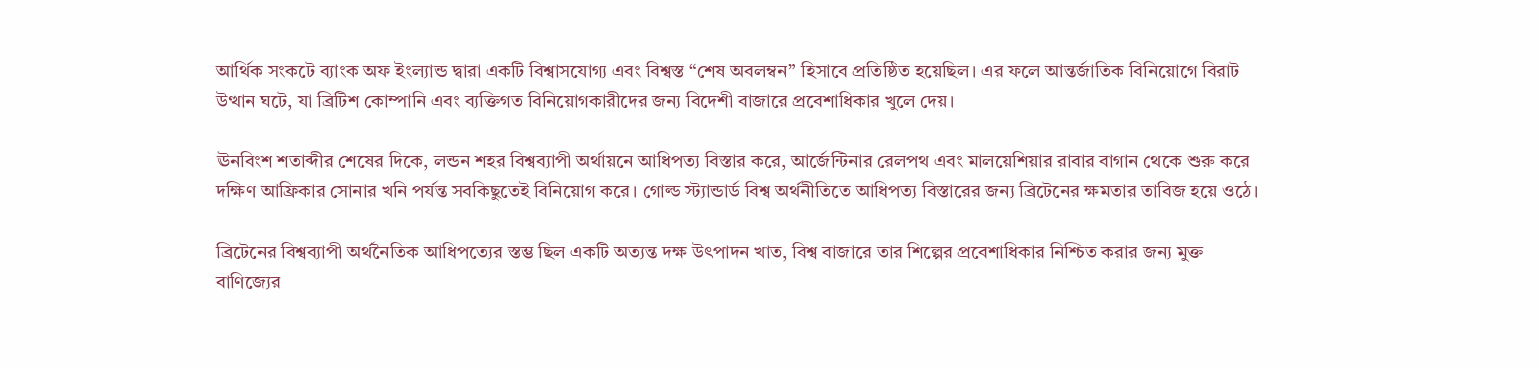আর্থিক সংকটে ব্যাংক অফ ইংল্যান্ড দ্বারা একটি বিশ্বাসযোগ্য এবং বিশ্বস্ত “শেষ অবলম্বন” হিসাবে প্রতিষ্ঠিত হয়েছিল। এর ফলে আন্তর্জাতিক বিনিয়োগে বিরাট উত্থান ঘটে, যা ব্রিটিশ কোম্পানি এবং ব্যক্তিগত বিনিয়োগকারীদের জন্য বিদেশী বাজারে প্রবেশাধিকার খুলে দেয়।

ঊনবিংশ শতাব্দীর শেষের দিকে, লন্ডন শহর বিশ্বব্যাপী অর্থায়নে আধিপত্য বিস্তার করে, আর্জেন্টিনার রেলপথ এবং মালয়েশিয়ার রাবার বাগান থেকে শুরু করে দক্ষিণ আফ্রিকার সোনার খনি পর্যন্ত সবকিছুতেই বিনিয়োগ করে। গোল্ড স্ট্যান্ডার্ড বিশ্ব অর্থনীতিতে আধিপত্য বিস্তারের জন্য ব্রিটেনের ক্ষমতার তাবিজ হয়ে ওঠে।

ব্রিটেনের বিশ্বব্যাপী অর্থনৈতিক আধিপত্যের স্তম্ভ ছিল একটি অত্যন্ত দক্ষ উৎপাদন খাত, বিশ্ব বাজারে তার শিল্পের প্রবেশাধিকার নিশ্চিত করার জন্য মুক্ত বাণিজ্যের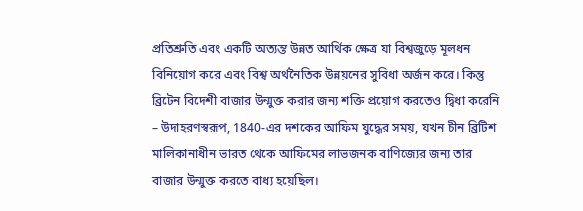প্রতিশ্রুতি এবং একটি অত্যন্ত উন্নত আর্থিক ক্ষেত্র যা বিশ্বজুড়ে মূলধন বিনিয়োগ করে এবং বিশ্ব অর্থনৈতিক উন্নয়নের সুবিধা অর্জন করে। কিন্তু ব্রিটেন বিদেশী বাজার উন্মুক্ত করার জন্য শক্তি প্রয়োগ করতেও দ্বিধা করেনি – উদাহরণস্বরূপ, 1840-এর দশকের আফিম যুদ্ধের সময়, যখন চীন ব্রিটিশ মালিকানাধীন ভারত থেকে আফিমের লাভজনক বাণিজ্যের জন্য তার বাজার উন্মুক্ত করতে বাধ্য হয়েছিল।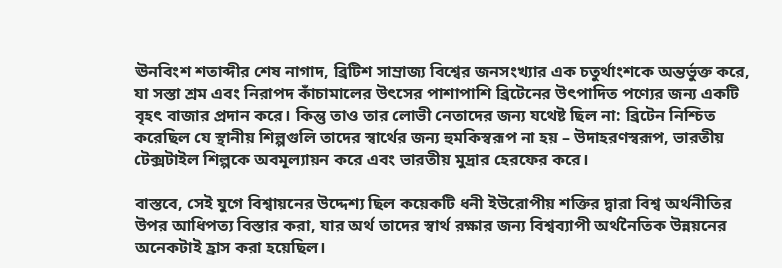ঊনবিংশ শতাব্দীর শেষ নাগাদ, ব্রিটিশ সাম্রাজ্য বিশ্বের জনসংখ্যার এক চতুর্থাংশকে অন্তর্ভুক্ত করে, যা সস্তা শ্রম এবং নিরাপদ কাঁচামালের উৎসের পাশাপাশি ব্রিটেনের উৎপাদিত পণ্যের জন্য একটি বৃহৎ বাজার প্রদান করে। কিন্তু তাও তার লোভী নেতাদের জন্য যথেষ্ট ছিল না: ব্রিটেন নিশ্চিত করেছিল যে স্থানীয় শিল্পগুলি তাদের স্বার্থের জন্য হুমকিস্বরূপ না হয় – উদাহরণস্বরূপ, ভারতীয় টেক্সটাইল শিল্পকে অবমূল্যায়ন করে এবং ভারতীয় মুদ্রার হেরফের করে।

বাস্তবে, সেই যুগে বিশ্বায়নের উদ্দেশ্য ছিল কয়েকটি ধনী ইউরোপীয় শক্তির দ্বারা বিশ্ব অর্থনীতির উপর আধিপত্য বিস্তার করা, যার অর্থ তাদের স্বার্থ রক্ষার জন্য বিশ্বব্যাপী অর্থনৈতিক উন্নয়নের অনেকটাই হ্রাস করা হয়েছিল।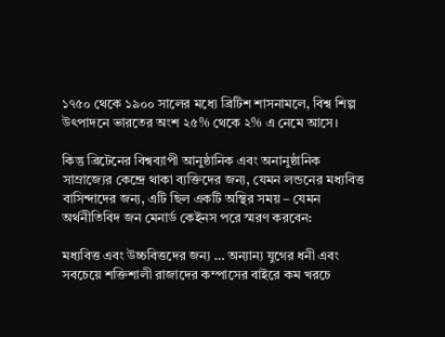১৭৫০ থেকে ১৯০০ সালের মধ্যে ব্রিটিশ শাসনামলে, বিশ্ব শিল্প উৎপাদনে ভারতের অংশ ২৫% থেকে ২% এ নেমে আসে।

কিন্তু ব্রিটেনের বিশ্বব্যাপী আনুষ্ঠানিক এবং অনানুষ্ঠানিক সাম্রাজ্যের কেন্দ্রে থাকা ব্যক্তিদের জন্য, যেমন লন্ডনের মধ্যবিত্ত বাসিন্দাদের জন্য, এটি ছিল একটি অস্থির সময় – যেমন অর্থনীতিবিদ জন মেনার্ড কেইনস পরে স্মরণ করবেন:

মধ্যবিত্ত এবং উচ্চবিত্তদের জন্য … অন্যান্য যুগের ধনী এবং সবচেয়ে শক্তিশালী রাজাদের কম্পাসের বাইরে কম খরচে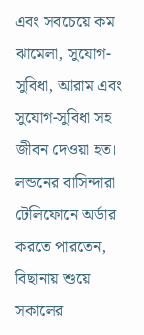এবং সবচেয়ে কম ঝামেলা, সুযোগ-সুবিধা, আরাম এবং সুযোগ-সুবিধা সহ জীবন দেওয়া হত। লন্ডনের বাসিন্দারা টেলিফোনে অর্ডার করতে পারতেন, বিছানায় শুয়ে সকালের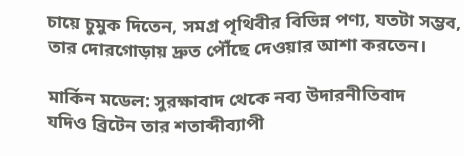চায়ে চুমুক দিতেন, সমগ্র পৃথিবীর বিভিন্ন পণ্য, যতটা সম্ভব, তার দোরগোড়ায় দ্রুত পৌঁছে দেওয়ার আশা করতেন।

মার্কিন মডেল: সুরক্ষাবাদ থেকে নব্য উদারনীতিবাদ
যদিও ব্রিটেন তার শতাব্দীব্যাপী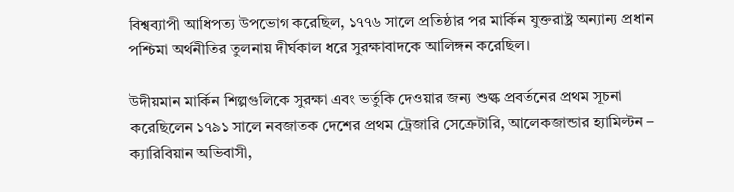বিশ্বব্যাপী আধিপত্য উপভোগ করেছিল, ১৭৭৬ সালে প্রতিষ্ঠার পর মার্কিন যুক্তরাষ্ট্র অন্যান্য প্রধান পশ্চিমা অর্থনীতির তুলনায় দীর্ঘকাল ধরে সুরক্ষাবাদকে আলিঙ্গন করেছিল।

উদীয়মান মার্কিন শিল্পগুলিকে সুরক্ষা এবং ভর্তুকি দেওয়ার জন্য শুল্ক প্রবর্তনের প্রথম সূচনা করেছিলেন ১৭৯১ সালে নবজাতক দেশের প্রথম ট্রেজারি সেক্রেটারি, আলেকজান্ডার হ্যামিল্টন – ক্যারিবিয়ান অভিবাসী,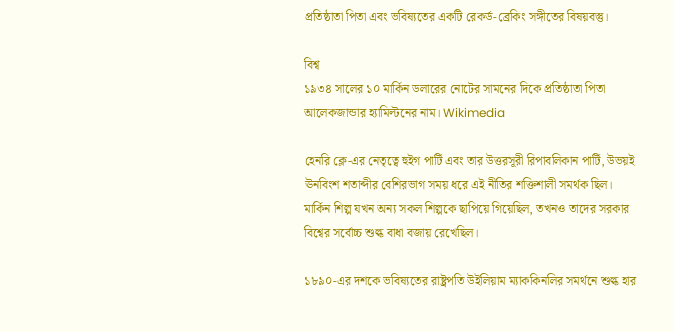প্রতিষ্ঠাতা পিতা এবং ভবিষ্যতের একটি রেকর্ড-ব্রেকিং সঙ্গীতের বিষয়বস্তু।

বিশ্ব
১৯৩৪ সালের ১০ মার্কিন ডলারের নোটের সামনের দিকে প্রতিষ্ঠাতা পিতা আলেকজান্ডার হ্যামিল্টনের নাম। Wikimedia

হেনরি ক্লে-এর নেতৃত্বে হুইগ পার্টি এবং তার উত্তরসূরী রিপাবলিকান পার্টি, উভয়ই ঊনবিংশ শতাব্দীর বেশিরভাগ সময় ধরে এই নীতির শক্তিশালী সমর্থক ছিল। মার্কিন শিল্প যখন অন্য সকল শিল্পকে ছাপিয়ে গিয়েছিল, তখনও তাদের সরকার বিশ্বের সর্বোচ্চ শুল্ক বাধা বজায় রেখেছিল।

১৮৯০-এর দশকে ভবিষ্যতের রাষ্ট্রপতি উইলিয়াম ম্যাককিনলির সমর্থনে শুল্ক হার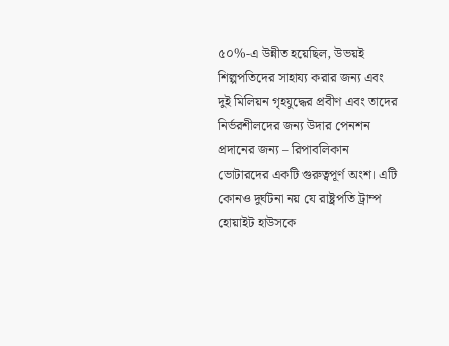৫০%-এ উন্নীত হয়েছিল, উভয়ই শিল্পপতিদের সাহায্য করার জন্য এবং দুই মিলিয়ন গৃহযুদ্ধের প্রবীণ এবং তাদের নির্ভরশীলদের জন্য উদার পেনশন প্রদানের জন্য – রিপাবলিকান ভোটারদের একটি গুরুত্বপূর্ণ অংশ। এটি কোনও দুর্ঘটনা নয় যে রাষ্ট্রপতি ট্রাম্প হোয়াইট হাউসকে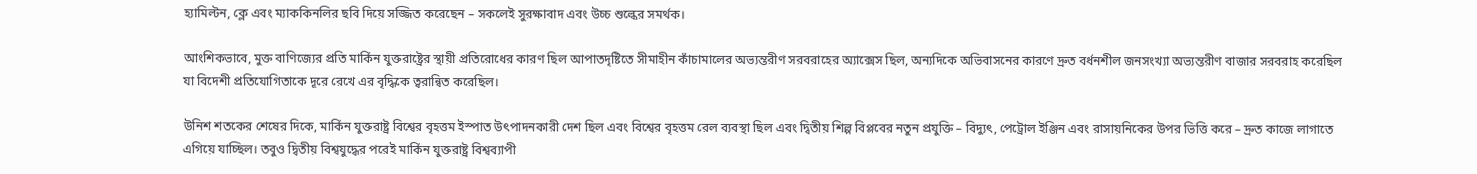হ্যামিল্টন, ক্লে এবং ম্যাককিনলির ছবি দিয়ে সজ্জিত করেছেন – সকলেই সুরক্ষাবাদ এবং উচ্চ শুল্কের সমর্থক।

আংশিকভাবে, মুক্ত বাণিজ্যের প্রতি মার্কিন যুক্তরাষ্ট্রের স্থায়ী প্রতিরোধের কারণ ছিল আপাতদৃষ্টিতে সীমাহীন কাঁচামালের অভ্যন্তরীণ সরবরাহের অ্যাক্সেস ছিল, অন্যদিকে অভিবাসনের কারণে দ্রুত বর্ধনশীল জনসংখ্যা অভ্যন্তরীণ বাজার সরবরাহ করেছিল যা বিদেশী প্রতিযোগিতাকে দূরে রেখে এর বৃদ্ধিকে ত্বরান্বিত করেছিল।

উনিশ শতকের শেষের দিকে, মার্কিন যুক্তরাষ্ট্র বিশ্বের বৃহত্তম ইস্পাত উৎপাদনকারী দেশ ছিল এবং বিশ্বের বৃহত্তম রেল ব্যবস্থা ছিল এবং দ্বিতীয় শিল্প বিপ্লবের নতুন প্রযুক্তি – বিদ্যুৎ, পেট্রোল ইঞ্জিন এবং রাসায়নিকের উপর ভিত্তি করে – দ্রুত কাজে লাগাতে এগিয়ে যাচ্ছিল। তবুও দ্বিতীয় বিশ্বযুদ্ধের পরেই মার্কিন যুক্তরাষ্ট্র বিশ্বব্যাপী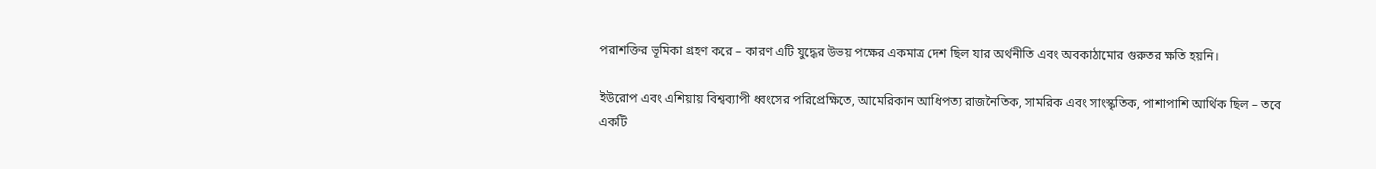পরাশক্তির ভূমিকা গ্রহণ করে – কারণ এটি যুদ্ধের উভয় পক্ষের একমাত্র দেশ ছিল যার অর্থনীতি এবং অবকাঠামোর গুরুতর ক্ষতি হয়নি।

ইউরোপ এবং এশিয়ায় বিশ্বব্যাপী ধ্বংসের পরিপ্রেক্ষিতে, আমেরিকান আধিপত্য রাজনৈতিক, সামরিক এবং সাংস্কৃতিক, পাশাপাশি আর্থিক ছিল – তবে একটি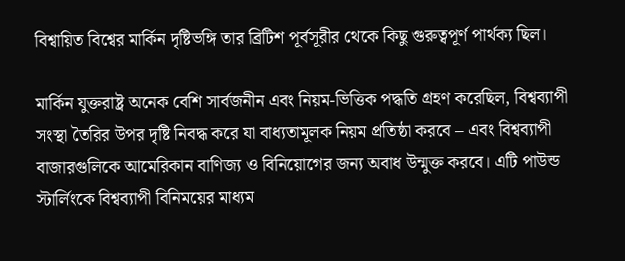বিশ্বায়িত বিশ্বের মার্কিন দৃষ্টিভঙ্গি তার ব্রিটিশ পূর্বসূরীর থেকে কিছু গুরুত্বপূর্ণ পার্থক্য ছিল।

মার্কিন যুক্তরাষ্ট্র অনেক বেশি সার্বজনীন এবং নিয়ম-ভিত্তিক পদ্ধতি গ্রহণ করেছিল, বিশ্বব্যাপী সংস্থা তৈরির উপর দৃষ্টি নিবদ্ধ করে যা বাধ্যতামূলক নিয়ম প্রতিষ্ঠা করবে – এবং বিশ্বব্যাপী বাজারগুলিকে আমেরিকান বাণিজ্য ও বিনিয়োগের জন্য অবাধ উন্মুক্ত করবে। এটি পাউন্ড স্টার্লিংকে বিশ্বব্যাপী বিনিময়ের মাধ্যম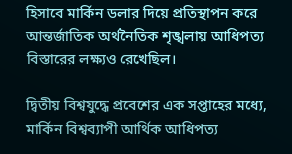হিসাবে মার্কিন ডলার দিয়ে প্রতিস্থাপন করে আন্তর্জাতিক অর্থনৈতিক শৃঙ্খলায় আধিপত্য বিস্তারের লক্ষ্যও রেখেছিল।

দ্বিতীয় বিশ্বযুদ্ধে প্রবেশের এক সপ্তাহের মধ্যে, মার্কিন বিশ্বব্যাপী আর্থিক আধিপত্য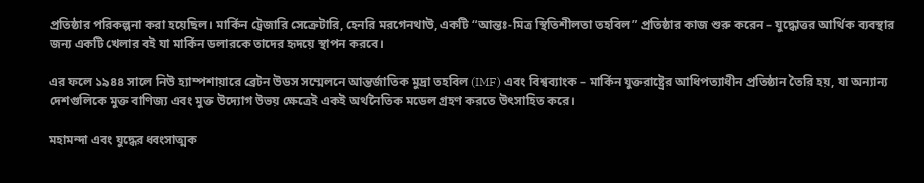প্রতিষ্ঠার পরিকল্পনা করা হয়েছিল। মার্কিন ট্রেজারি সেক্রেটারি, হেনরি মরগেনথাউ, একটি “আন্তঃ-মিত্র স্থিতিশীলতা তহবিল” প্রতিষ্ঠার কাজ শুরু করেন – যুদ্ধোত্তর আর্থিক ব্যবস্থার জন্য একটি খেলার বই যা মার্কিন ডলারকে তাদের হৃদয়ে স্থাপন করবে।

এর ফলে ১৯৪৪ সালে নিউ হ্যাম্পশায়ারে ব্রেটন উডস সম্মেলনে আন্তর্জাতিক মুদ্রা তহবিল (IMF) এবং বিশ্বব্যাংক – মার্কিন যুক্তরাষ্ট্রের আধিপত্যাধীন প্রতিষ্ঠান তৈরি হয়, যা অন্যান্য দেশগুলিকে মুক্ত বাণিজ্য এবং মুক্ত উদ্যোগ উভয় ক্ষেত্রেই একই অর্থনৈতিক মডেল গ্রহণ করতে উৎসাহিত করে।

মহামন্দা এবং যুদ্ধের ধ্বংসাত্মক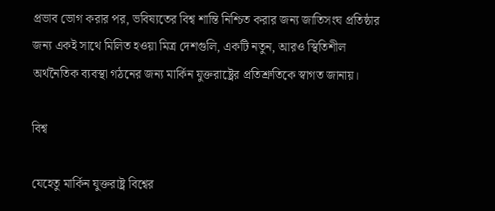প্রভাব ভোগ করার পর, ভবিষ্যতের বিশ্ব শান্তি নিশ্চিত করার জন্য জাতিসংঘ প্রতিষ্ঠার জন্য একই সাথে মিলিত হওয়া মিত্র দেশগুলি, একটি নতুন, আরও স্থিতিশীল অর্থনৈতিক ব্যবস্থা গঠনের জন্য মার্কিন যুক্তরাষ্ট্রের প্রতিশ্রুতিকে স্বাগত জানায়।

বিশ্ব

যেহেতু মার্কিন যুক্তরাষ্ট্র বিশ্বের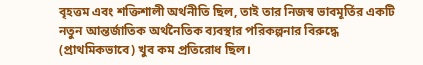বৃহত্তম এবং শক্তিশালী অর্থনীতি ছিল, তাই তার নিজস্ব ভাবমূর্তির একটি নতুন আন্তর্জাতিক অর্থনৈতিক ব্যবস্থার পরিকল্পনার বিরুদ্ধে (প্রাথমিকভাবে) খুব কম প্রতিরোধ ছিল।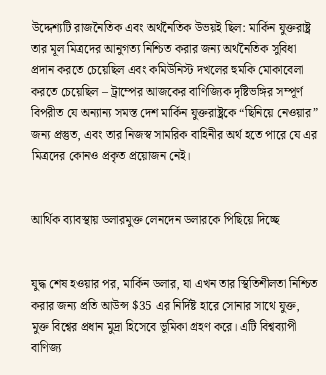উদ্দেশ্যটি রাজনৈতিক এবং অর্থনৈতিক উভয়ই ছিল: মার্কিন যুক্তরাষ্ট্র তার মূল মিত্রদের আনুগত্য নিশ্চিত করার জন্য অর্থনৈতিক সুবিধা প্রদান করতে চেয়েছিল এবং কমিউনিস্ট দখলের হুমকি মোকাবেলা করতে চেয়েছিল – ট্রাম্পের আজকের বাণিজ্যিক দৃষ্টিভঙ্গির সম্পূর্ণ বিপরীত যে অন্যান্য সমস্ত দেশ মার্কিন যুক্তরাষ্ট্রকে “ছিনিয়ে নেওয়ার” জন্য প্রস্তুত, এবং তার নিজস্ব সামরিক বাহিনীর অর্থ হতে পারে যে এর মিত্রদের কোনও প্রকৃত প্রয়োজন নেই।


আর্থিক ব্যাবস্থায় ডলারমুক্ত লেনদেন ডলারকে পিছিয়ে দিচ্ছে


যুদ্ধ শেষ হওয়ার পর, মার্কিন ডলার, যা এখন তার স্থিতিশীলতা নিশ্চিত করার জন্য প্রতি আউন্স $35 এর নির্দিষ্ট হারে সোনার সাথে যুক্ত, মুক্ত বিশ্বের প্রধান মুদ্রা হিসেবে ভূমিকা গ্রহণ করে। এটি বিশ্বব্যাপী বাণিজ্য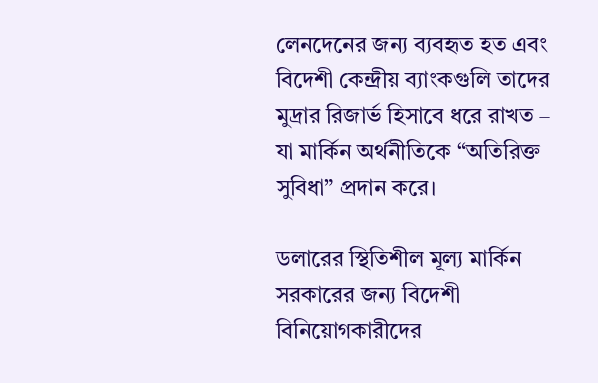লেনদেনের জন্য ব্যবহৃত হত এবং বিদেশী কেন্দ্রীয় ব্যাংকগুলি তাদের মুদ্রার রিজার্ভ হিসাবে ধরে রাখত – যা মার্কিন অর্থনীতিকে “অতিরিক্ত সুবিধা” প্রদান করে।

ডলারের স্থিতিশীল মূল্য মার্কিন সরকারের জন্য বিদেশী বিনিয়োগকারীদের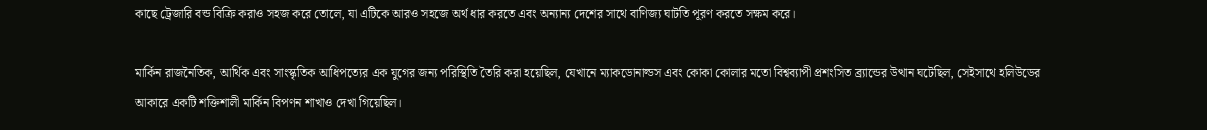কাছে ট্রেজারি বন্ড বিক্রি করাও সহজ করে তোলে, যা এটিকে আরও সহজে অর্থ ধার করতে এবং অন্যান্য দেশের সাথে বাণিজ্য ঘাটতি পূরণ করতে সক্ষম করে।

মার্কিন রাজনৈতিক, আর্থিক এবং সাংস্কৃতিক আধিপত্যের এক যুগের জন্য পরিস্থিতি তৈরি করা হয়েছিল, যেখানে ম্যাকডোনাল্ডস এবং কোকা কোলার মতো বিশ্বব্যাপী প্রশংসিত ব্র্যান্ডের উত্থান ঘটেছিল, সেইসাথে হলিউডের আকারে একটি শক্তিশালী মার্কিন বিপণন শাখাও দেখা গিয়েছিল।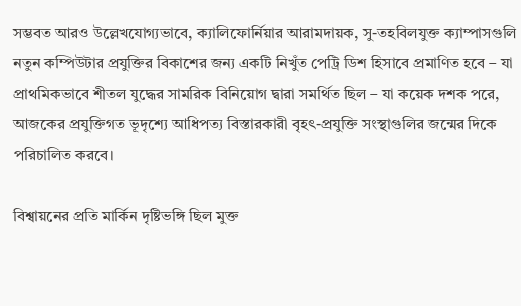সম্ভবত আরও উল্লেখযোগ্যভাবে, ক্যালিফোর্নিয়ার আরামদায়ক, সু-তহবিলযুক্ত ক্যাম্পাসগুলি নতুন কম্পিউটার প্রযুক্তির বিকাশের জন্য একটি নিখুঁত পেট্রি ডিশ হিসাবে প্রমাণিত হবে – যা প্রাথমিকভাবে শীতল যুদ্ধের সামরিক বিনিয়োগ দ্বারা সমর্থিত ছিল – যা কয়েক দশক পরে, আজকের প্রযুক্তিগত ভূদৃশ্যে আধিপত্য বিস্তারকারী বৃহৎ-প্রযুক্তি সংস্থাগুলির জন্মের দিকে পরিচালিত করবে।

বিশ্বায়নের প্রতি মার্কিন দৃষ্টিভঙ্গি ছিল মুক্ত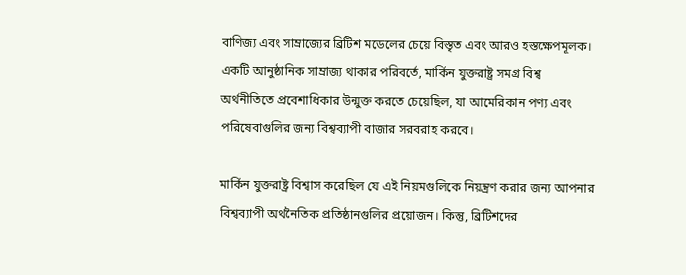বাণিজ্য এবং সাম্রাজ্যের ব্রিটিশ মডেলের চেয়ে বিস্তৃত এবং আরও হস্তক্ষেপমূলক। একটি আনুষ্ঠানিক সাম্রাজ্য থাকার পরিবর্তে, মার্কিন যুক্তরাষ্ট্র সমগ্র বিশ্ব অর্থনীতিতে প্রবেশাধিকার উন্মুক্ত করতে চেয়েছিল, যা আমেরিকান পণ্য এবং পরিষেবাগুলির জন্য বিশ্বব্যাপী বাজার সরবরাহ করবে।

মার্কিন যুক্তরাষ্ট্র বিশ্বাস করেছিল যে এই নিয়মগুলিকে নিয়ন্ত্রণ করার জন্য আপনার বিশ্বব্যাপী অর্থনৈতিক প্রতিষ্ঠানগুলির প্রয়োজন। কিন্তু, ব্রিটিশদের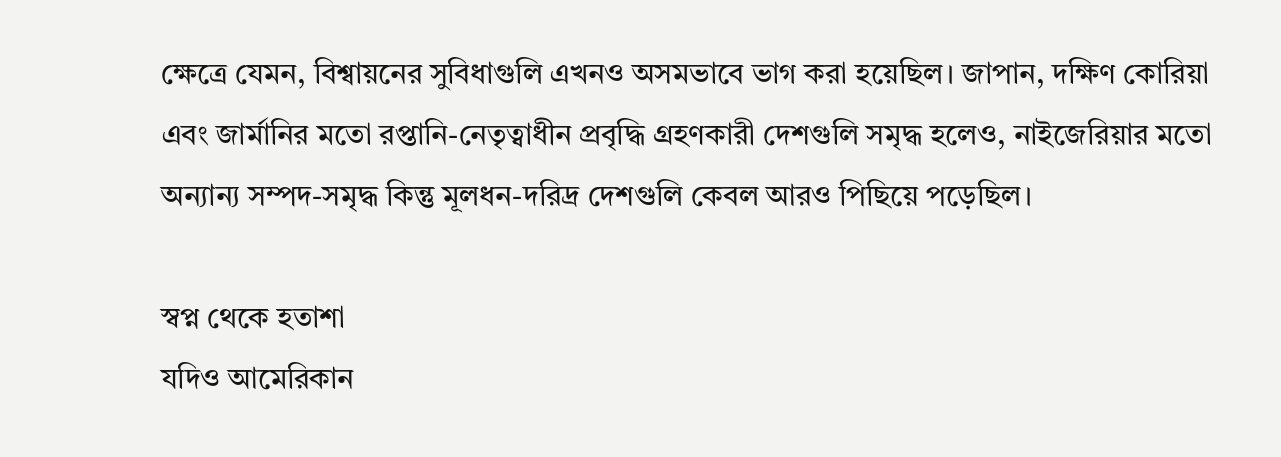ক্ষেত্রে যেমন, বিশ্বায়নের সুবিধাগুলি এখনও অসমভাবে ভাগ করা হয়েছিল। জাপান, দক্ষিণ কোরিয়া এবং জার্মানির মতো রপ্তানি-নেতৃত্বাধীন প্রবৃদ্ধি গ্রহণকারী দেশগুলি সমৃদ্ধ হলেও, নাইজেরিয়ার মতো অন্যান্য সম্পদ-সমৃদ্ধ কিন্তু মূলধন-দরিদ্র দেশগুলি কেবল আরও পিছিয়ে পড়েছিল।

স্বপ্ন থেকে হতাশা
যদিও আমেরিকান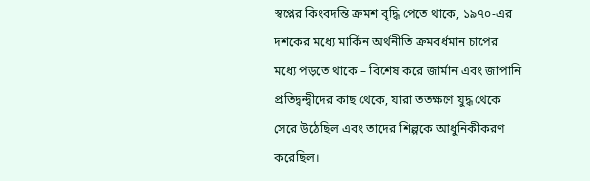স্বপ্নের কিংবদন্তি ক্রমশ বৃদ্ধি পেতে থাকে, ১৯৭০-এর দশকের মধ্যে মার্কিন অর্থনীতি ক্রমবর্ধমান চাপের মধ্যে পড়তে থাকে – বিশেষ করে জার্মান এবং জাপানি প্রতিদ্বন্দ্বীদের কাছ থেকে, যারা ততক্ষণে যুদ্ধ থেকে সেরে উঠেছিল এবং তাদের শিল্পকে আধুনিকীকরণ করেছিল।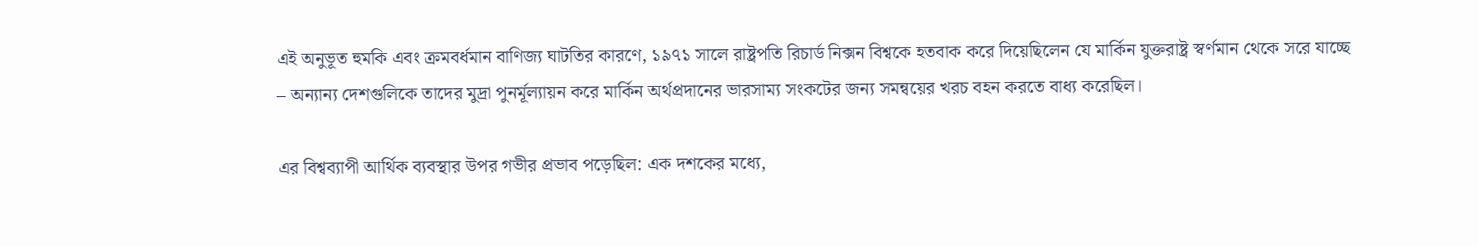এই অনুভূত হুমকি এবং ক্রমবর্ধমান বাণিজ্য ঘাটতির কারণে, ১৯৭১ সালে রাষ্ট্রপতি রিচার্ড নিক্সন বিশ্বকে হতবাক করে দিয়েছিলেন যে মার্কিন যুক্তরাষ্ট্র স্বর্ণমান থেকে সরে যাচ্ছে – অন্যান্য দেশগুলিকে তাদের মুদ্রা পুনর্মূল্যায়ন করে মার্কিন অর্থপ্রদানের ভারসাম্য সংকটের জন্য সমন্বয়ের খরচ বহন করতে বাধ্য করেছিল।

এর বিশ্বব্যাপী আর্থিক ব্যবস্থার উপর গভীর প্রভাব পড়েছিল: এক দশকের মধ্যে,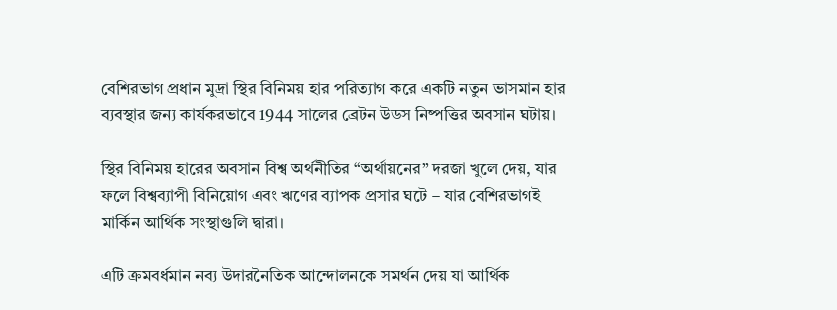বেশিরভাগ প্রধান মুদ্রা স্থির বিনিময় হার পরিত্যাগ করে একটি নতুন ভাসমান হার ব্যবস্থার জন্য কার্যকরভাবে 1944 সালের ব্রেটন উডস নিষ্পত্তির অবসান ঘটায়।

স্থির বিনিময় হারের অবসান বিশ্ব অর্থনীতির “অর্থায়নের” দরজা খুলে দেয়, যার ফলে বিশ্বব্যাপী বিনিয়োগ এবং ঋণের ব্যাপক প্রসার ঘটে – যার বেশিরভাগই মার্কিন আর্থিক সংস্থাগুলি দ্বারা।

এটি ক্রমবর্ধমান নব্য উদারনৈতিক আন্দোলনকে সমর্থন দেয় যা আর্থিক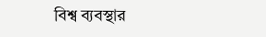বিশ্ব ব্যবস্থার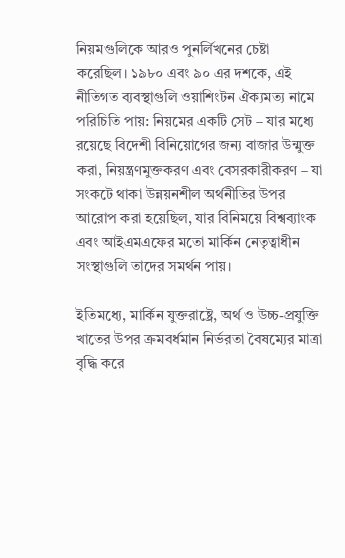নিয়মগুলিকে আরও পুনর্লিখনের চেষ্টা করেছিল। ১৯৮০ এবং ৯০ এর দশকে, এই নীতিগত ব্যবস্থাগুলি ওয়াশিংটন ঐক্যমত্য নামে পরিচিতি পায়: নিয়মের একটি সেট – যার মধ্যে রয়েছে বিদেশী বিনিয়োগের জন্য বাজার উন্মুক্ত করা, নিয়ন্ত্রণমুক্তকরণ এবং বেসরকারীকরণ – যা সংকটে থাকা উন্নয়নশীল অর্থনীতির উপর আরোপ করা হয়েছিল, যার বিনিময়ে বিশ্বব্যাংক এবং আইএমএফের মতো মার্কিন নেতৃত্বাধীন সংস্থাগুলি তাদের সমর্থন পায়।

ইতিমধ্যে, মার্কিন যুক্তরাষ্ট্রে, অর্থ ও উচ্চ-প্রযুক্তি খাতের উপর ক্রমবর্ধমান নির্ভরতা বৈষম্যের মাত্রা বৃদ্ধি করে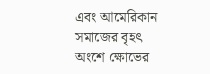এবং আমেরিকান সমাজের বৃহৎ অংশে ক্ষোভের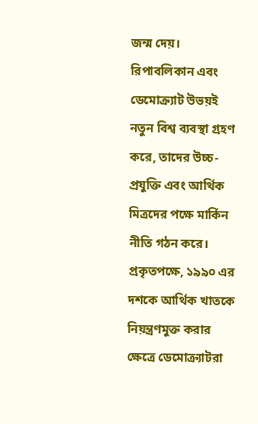জন্ম দেয়। রিপাবলিকান এবং ডেমোক্র্যাট উভয়ই নতুন বিশ্ব ব্যবস্থা গ্রহণ করে, তাদের উচ্চ-প্রযুক্তি এবং আর্থিক মিত্রদের পক্ষে মার্কিন নীতি গঠন করে। প্রকৃতপক্ষে, ১৯৯০ এর দশকে আর্থিক খাতকে নিয়ন্ত্রণমুক্ত করার ক্ষেত্রে ডেমোক্র্যাটরা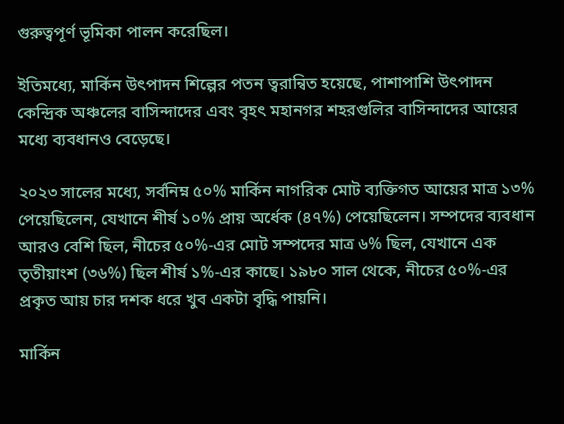গুরুত্বপূর্ণ ভূমিকা পালন করেছিল।

ইতিমধ্যে, মার্কিন উৎপাদন শিল্পের পতন ত্বরান্বিত হয়েছে, পাশাপাশি উৎপাদন কেন্দ্রিক অঞ্চলের বাসিন্দাদের এবং বৃহৎ মহানগর শহরগুলির বাসিন্দাদের আয়ের মধ্যে ব্যবধানও বেড়েছে।

২০২৩ সালের মধ্যে, সর্বনিম্ন ৫০% মার্কিন নাগরিক মোট ব্যক্তিগত আয়ের মাত্র ১৩% পেয়েছিলেন, যেখানে শীর্ষ ১০% প্রায় অর্ধেক (৪৭%) পেয়েছিলেন। সম্পদের ব্যবধান আরও বেশি ছিল, নীচের ৫০%-এর মোট সম্পদের মাত্র ৬% ছিল, যেখানে এক তৃতীয়াংশ (৩৬%) ছিল শীর্ষ ১%-এর কাছে। ১৯৮০ সাল থেকে, নীচের ৫০%-এর প্রকৃত আয় চার দশক ধরে খুব একটা বৃদ্ধি পায়নি।

মার্কিন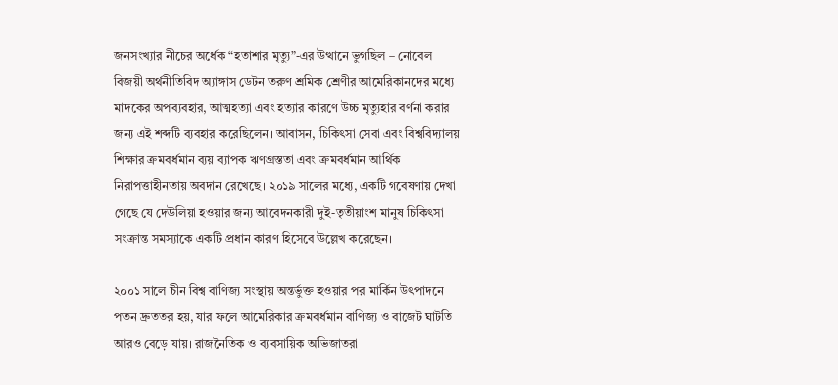জনসংখ্যার নীচের অর্ধেক “হতাশার মৃত্যু”-এর উত্থানে ভুগছিল – নোবেল বিজয়ী অর্থনীতিবিদ অ্যাঙ্গাস ডেটন তরুণ শ্রমিক শ্রেণীর আমেরিকানদের মধ্যে মাদকের অপব্যবহার, আত্মহত্যা এবং হত্যার কারণে উচ্চ মৃত্যুহার বর্ণনা করার জন্য এই শব্দটি ব্যবহার করেছিলেন। আবাসন, চিকিৎসা সেবা এবং বিশ্ববিদ্যালয় শিক্ষার ক্রমবর্ধমান ব্যয় ব্যাপক ঋণগ্রস্ততা এবং ক্রমবর্ধমান আর্থিক নিরাপত্তাহীনতায় অবদান রেখেছে। ২০১৯ সালের মধ্যে, একটি গবেষণায় দেখা গেছে যে দেউলিয়া হওয়ার জন্য আবেদনকারী দুই-তৃতীয়াংশ মানুষ চিকিৎসা সংক্রান্ত সমস্যাকে একটি প্রধান কারণ হিসেবে উল্লেখ করেছেন।

২০০১ সালে চীন বিশ্ব বাণিজ্য সংস্থায় অন্তর্ভুক্ত হওয়ার পর মার্কিন উৎপাদনে পতন দ্রুততর হয়, যার ফলে আমেরিকার ক্রমবর্ধমান বাণিজ্য ও বাজেট ঘাটতি আরও বেড়ে যায়। রাজনৈতিক ও ব্যবসায়িক অভিজাতরা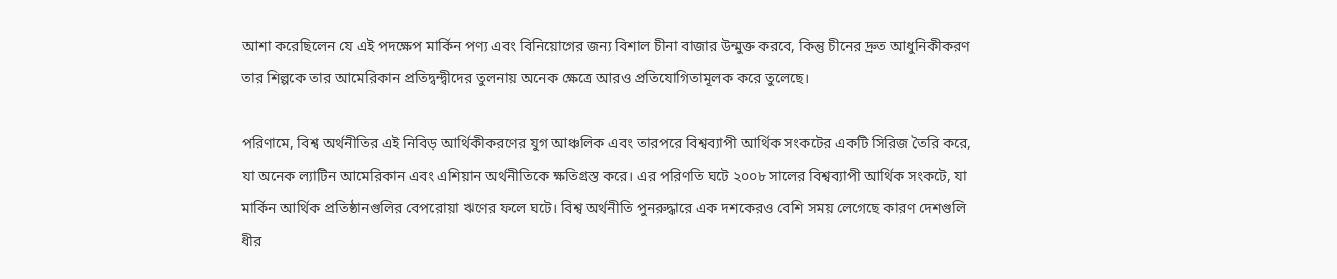আশা করেছিলেন যে এই পদক্ষেপ মার্কিন পণ্য এবং বিনিয়োগের জন্য বিশাল চীনা বাজার উন্মুক্ত করবে, কিন্তু চীনের দ্রুত আধুনিকীকরণ তার শিল্পকে তার আমেরিকান প্রতিদ্বন্দ্বীদের তুলনায় অনেক ক্ষেত্রে আরও প্রতিযোগিতামূলক করে তুলেছে।

পরিণামে, বিশ্ব অর্থনীতির এই নিবিড় আর্থিকীকরণের যুগ আঞ্চলিক এবং তারপরে বিশ্বব্যাপী আর্থিক সংকটের একটি সিরিজ তৈরি করে, যা অনেক ল্যাটিন আমেরিকান এবং এশিয়ান অর্থনীতিকে ক্ষতিগ্রস্ত করে। এর পরিণতি ঘটে ২০০৮ সালের বিশ্বব্যাপী আর্থিক সংকটে, যা মার্কিন আর্থিক প্রতিষ্ঠানগুলির বেপরোয়া ঋণের ফলে ঘটে। বিশ্ব অর্থনীতি পুনরুদ্ধারে এক দশকেরও বেশি সময় লেগেছে কারণ দেশগুলি ধীর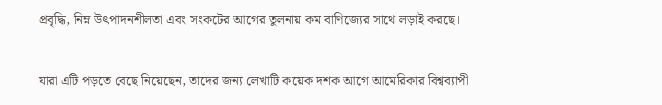প্রবৃদ্ধি, নিম্ন উৎপাদনশীলতা এবং সংকটের আগের তুলনায় কম বাণিজ্যের সাথে লড়াই করছে।

যারা এটি পড়তে বেছে নিয়েছেন, তাদের জন্য লেখাটি কয়েক দশক আগে আমেরিকার বিশ্বব্যাপী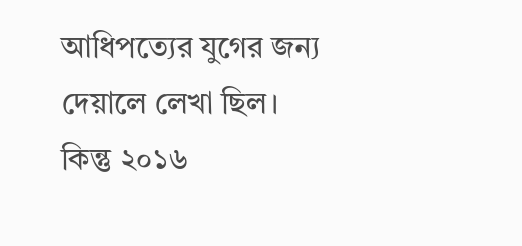আধিপত্যের যুগের জন্য দেয়ালে লেখা ছিল। কিন্তু ২০১৬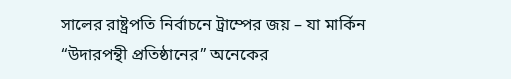সালের রাষ্ট্রপতি নির্বাচনে ট্রাম্পের জয় – যা মার্কিন “উদারপন্থী প্রতিষ্ঠানের” অনেকের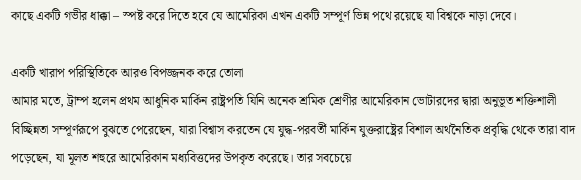কাছে একটি গভীর ধাক্কা – স্পষ্ট করে দিতে হবে যে আমেরিকা এখন একটি সম্পূর্ণ ভিন্ন পথে রয়েছে যা বিশ্বকে নাড়া দেবে।

একটি খারাপ পরিস্থিতিকে আরও বিপজ্জনক করে তোলা
আমার মতে, ট্রাম্প হলেন প্রথম আধুনিক মার্কিন রাষ্ট্রপতি যিনি অনেক শ্রমিক শ্রেণীর আমেরিকান ভোটারদের দ্বারা অনুভূত শক্তিশালী বিচ্ছিন্নতা সম্পূর্ণরূপে বুঝতে পেরেছেন, যারা বিশ্বাস করতেন যে যুদ্ধ-পরবর্তী মার্কিন যুক্তরাষ্ট্রের বিশাল অর্থনৈতিক প্রবৃদ্ধি থেকে তারা বাদ পড়েছেন, যা মূলত শহুরে আমেরিকান মধ্যবিত্তদের উপকৃত করেছে। তার সবচেয়ে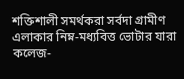শক্তিশালী সমর্থকরা সর্বদা গ্রামীণ এলাকার নিম্ন-মধ্যবিত্ত ভোটার যারা কলেজ-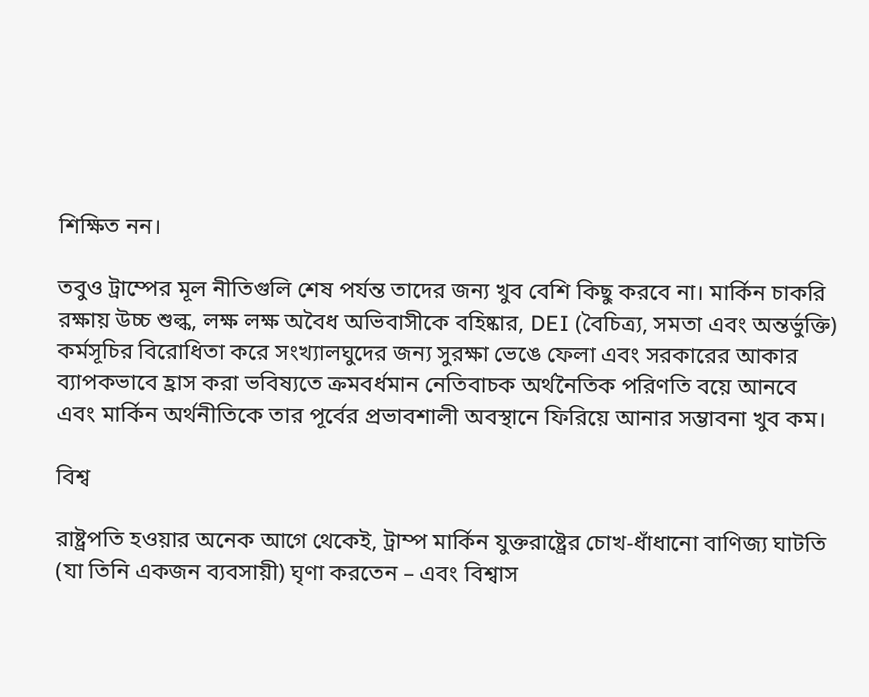শিক্ষিত নন।

তবুও ট্রাম্পের মূল নীতিগুলি শেষ পর্যন্ত তাদের জন্য খুব বেশি কিছু করবে না। মার্কিন চাকরি রক্ষায় উচ্চ শুল্ক, লক্ষ লক্ষ অবৈধ অভিবাসীকে বহিষ্কার, DEI (বৈচিত্র্য, সমতা এবং অন্তর্ভুক্তি) কর্মসূচির বিরোধিতা করে সংখ্যালঘুদের জন্য সুরক্ষা ভেঙে ফেলা এবং সরকারের আকার ব্যাপকভাবে হ্রাস করা ভবিষ্যতে ক্রমবর্ধমান নেতিবাচক অর্থনৈতিক পরিণতি বয়ে আনবে এবং মার্কিন অর্থনীতিকে তার পূর্বের প্রভাবশালী অবস্থানে ফিরিয়ে আনার সম্ভাবনা খুব কম।

বিশ্ব

রাষ্ট্রপতি হওয়ার অনেক আগে থেকেই, ট্রাম্প মার্কিন যুক্তরাষ্ট্রের চোখ-ধাঁধানো বাণিজ্য ঘাটতি (যা তিনি একজন ব্যবসায়ী) ঘৃণা করতেন – এবং বিশ্বাস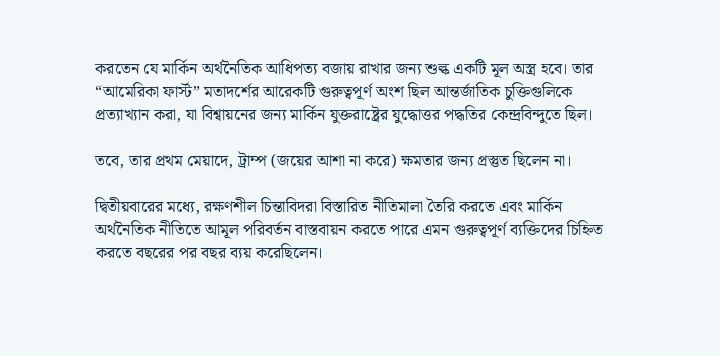করতেন যে মার্কিন অর্থনৈতিক আধিপত্য বজায় রাখার জন্য শুল্ক একটি মূল অস্ত্র হবে। তার “আমেরিকা ফার্স্ট” মতাদর্শের আরেকটি গুরুত্বপূর্ণ অংশ ছিল আন্তর্জাতিক চুক্তিগুলিকে প্রত্যাখ্যান করা, যা বিশ্বায়নের জন্য মার্কিন যুক্তরাষ্ট্রের যুদ্ধোত্তর পদ্ধতির কেন্দ্রবিন্দুতে ছিল।

তবে, তার প্রথম মেয়াদে, ট্রাম্প (জয়ের আশা না করে) ক্ষমতার জন্য প্রস্তুত ছিলেন না।

দ্বিতীয়বারের মধ্যে, রক্ষণশীল চিন্তাবিদরা বিস্তারিত নীতিমালা তৈরি করতে এবং মার্কিন অর্থনৈতিক নীতিতে আমূল পরিবর্তন বাস্তবায়ন করতে পারে এমন গুরুত্বপূর্ণ ব্যক্তিদের চিহ্নিত করতে বছরের পর বছর ব্যয় করেছিলেন।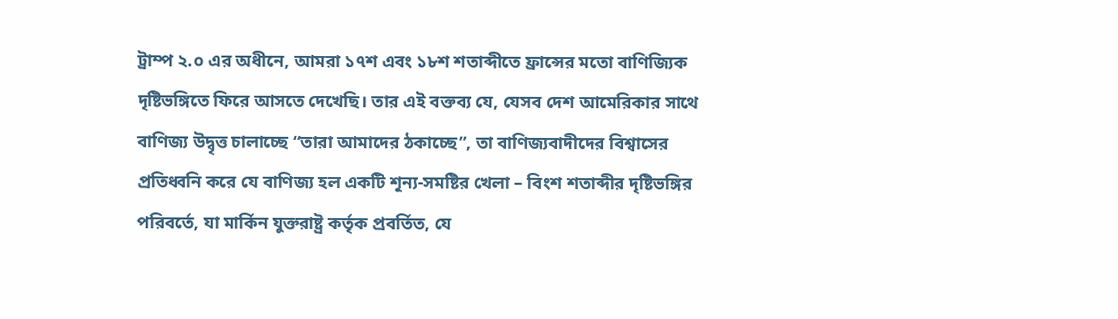ট্রাম্প ২.০ এর অধীনে, আমরা ১৭শ এবং ১৮শ শতাব্দীতে ফ্রান্সের মতো বাণিজ্যিক দৃষ্টিভঙ্গিতে ফিরে আসতে দেখেছি। তার এই বক্তব্য যে, যেসব দেশ আমেরিকার সাথে বাণিজ্য উদ্বৃত্ত চালাচ্ছে “তারা আমাদের ঠকাচ্ছে”, তা বাণিজ্যবাদীদের বিশ্বাসের প্রতিধ্বনি করে যে বাণিজ্য হল একটি শূন্য-সমষ্টির খেলা – বিংশ শতাব্দীর দৃষ্টিভঙ্গির পরিবর্তে, যা মার্কিন যুক্তরাষ্ট্র কর্তৃক প্রবর্তিত, যে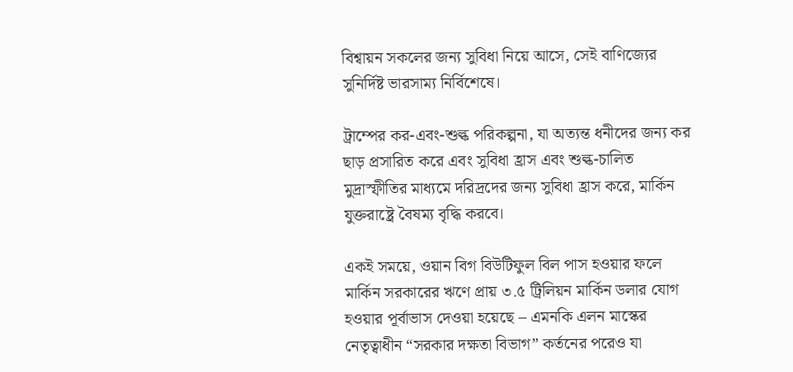বিশ্বায়ন সকলের জন্য সুবিধা নিয়ে আসে, সেই বাণিজ্যের সুনির্দিষ্ট ভারসাম্য নির্বিশেষে।

ট্রাম্পের কর-এবং-শুল্ক পরিকল্পনা, যা অত্যন্ত ধনীদের জন্য কর ছাড় প্রসারিত করে এবং সুবিধা হ্রাস এবং শুল্ক-চালিত মুদ্রাস্ফীতির মাধ্যমে দরিদ্রদের জন্য সুবিধা হ্রাস করে, মার্কিন যুক্তরাষ্ট্রে বৈষম্য বৃদ্ধি করবে।

একই সময়ে, ওয়ান বিগ বিউটিফুল বিল পাস হওয়ার ফলে মার্কিন সরকারের ঋণে প্রায় ৩.৫ ট্রিলিয়ন মার্কিন ডলার যোগ হওয়ার পূর্বাভাস দেওয়া হয়েছে – এমনকি এলন মাস্কের নেতৃত্বাধীন “সরকার দক্ষতা বিভাগ” কর্তনের পরেও যা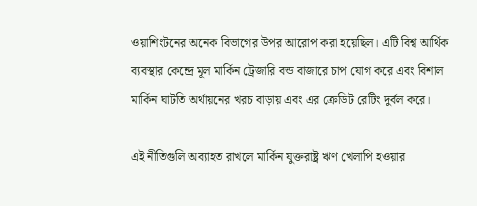ওয়াশিংটনের অনেক বিভাগের উপর আরোপ করা হয়েছিল। এটি বিশ্ব আর্থিক ব্যবস্থার কেন্দ্রে মূল মার্কিন ট্রেজারি বন্ড বাজারে চাপ যোগ করে এবং বিশাল মার্কিন ঘাটতি অর্থায়নের খরচ বাড়ায় এবং এর ক্রেডিট রেটিং দুর্বল করে।

এই নীতিগুলি অব্যাহত রাখলে মার্কিন যুক্তরাষ্ট্র ঋণ খেলাপি হওয়ার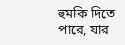হুমকি দিতে পারে, যার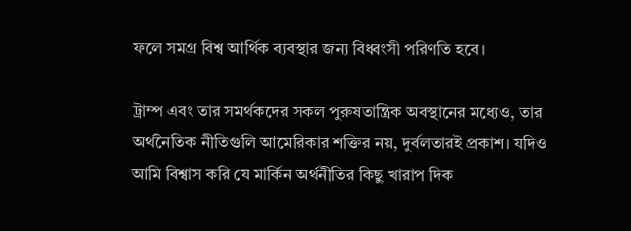ফলে সমগ্র বিশ্ব আর্থিক ব্যবস্থার জন্য বিধ্বংসী পরিণতি হবে।

ট্রাম্প এবং তার সমর্থকদের সকল পুরুষতান্ত্রিক অবস্থানের মধ্যেও, তার অর্থনৈতিক নীতিগুলি আমেরিকার শক্তির নয়, দুর্বলতারই প্রকাশ। যদিও আমি বিশ্বাস করি যে মার্কিন অর্থনীতির কিছু খারাপ দিক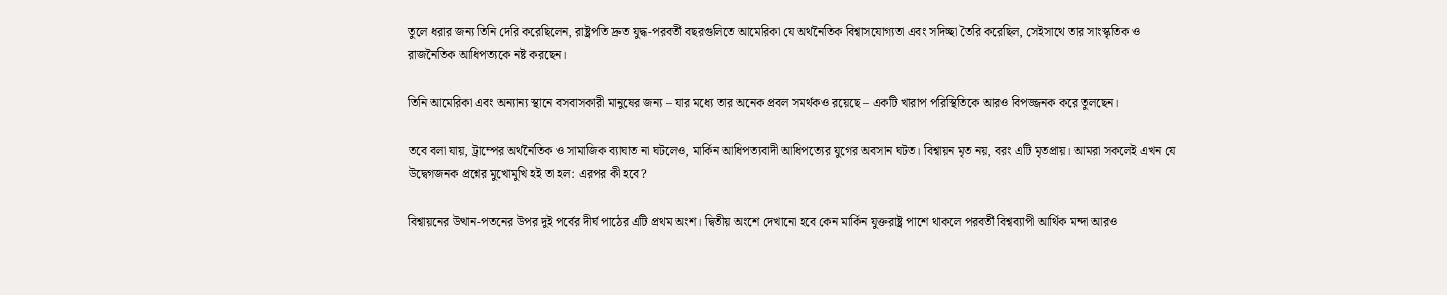তুলে ধরার জন্য তিনি দেরি করেছিলেন, রাষ্ট্রপতি দ্রুত যুদ্ধ-পরবর্তী বছরগুলিতে আমেরিকা যে অর্থনৈতিক বিশ্বাসযোগ্যতা এবং সদিচ্ছা তৈরি করেছিল, সেইসাথে তার সাংস্কৃতিক ও রাজনৈতিক আধিপত্যকে নষ্ট করছেন।

তিনি আমেরিকা এবং অন্যান্য স্থানে বসবাসকারী মানুষের জন্য – যার মধ্যে তার অনেক প্রবল সমর্থকও রয়েছে – একটি খারাপ পরিস্থিতিকে আরও বিপজ্জনক করে তুলছেন।

তবে বলা যায়, ট্রাম্পের অর্থনৈতিক ও সামাজিক ব্যাঘাত না ঘটলেও, মার্কিন আধিপত্যবাদী আধিপত্যের যুগের অবসান ঘটত। বিশ্বায়ন মৃত নয়, বরং এটি মৃতপ্রায়। আমরা সকলেই এখন যে উদ্বেগজনক প্রশ্নের মুখোমুখি হই তা হল: এরপর কী হবে?

বিশ্বায়নের উত্থান-পতনের উপর দুই পর্বের দীর্ঘ পাঠের এটি প্রথম অংশ। দ্বিতীয় অংশে দেখানো হবে কেন মার্কিন যুক্তরাষ্ট্র পাশে থাকলে পরবর্তী বিশ্বব্যাপী আর্থিক মন্দা আরও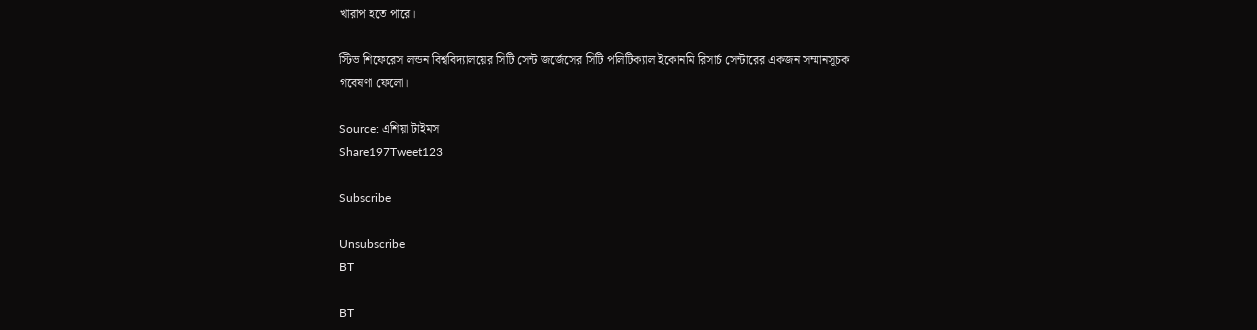খারাপ হতে পারে।

স্টিভ শিফেরেস লন্ডন বিশ্ববিদ্যালয়ের সিটি সেন্ট জর্জেসের সিটি পলিটিক্যাল ইকোনমি রিসার্চ সেন্টারের একজন সম্মানসূচক গবেষণা ফেলো।

Source: এশিয়া টাইমস
Share197Tweet123

Subscribe

Unsubscribe
BT

BT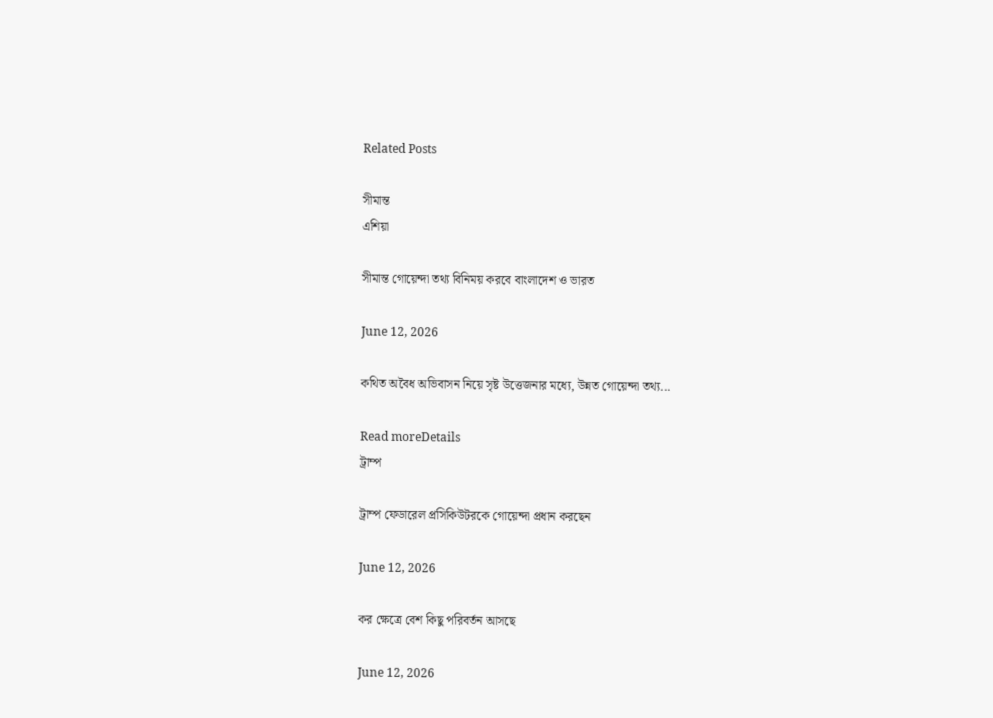Related Posts

সীমান্ত
এশিয়া

সীমান্ত গোয়েন্দা তথ্য বিনিময় করবে বাংলাদেশ ও ভারত

June 12, 2026

কথিত অবৈধ অভিবাসন নিয়ে সৃষ্ট উত্তেজনার মধ্যে, উন্নত গোয়েন্দা তথ্য...

Read moreDetails
ট্রাম্প

ট্রাম্প ফেডারেল প্রসিকিউটরকে গোয়েন্দা প্রধান করছেন

June 12, 2026

কর ক্ষেত্রে বেশ কিছু পরিবর্তন আসছে

June 12, 2026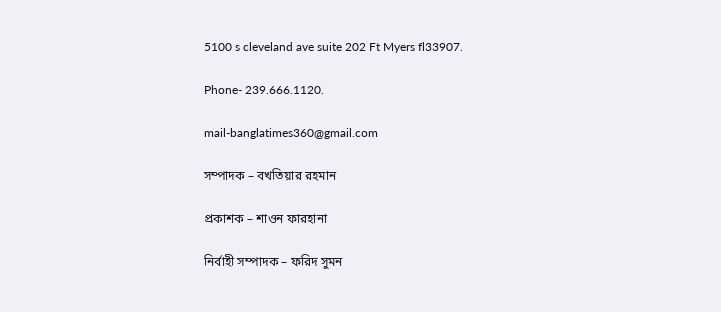5100 s cleveland ave suite 202 Ft Myers fl33907.

Phone- 239.666.1120.

mail-banglatimes360@gmail.com

সম্পাদক – বখতিয়ার রহমান

প্রকাশক – শাওন ফারহানা

নির্বাহী সম্পাদক – ফরিদ সুমন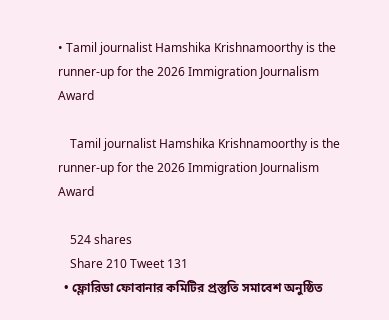• Tamil journalist Hamshika Krishnamoorthy is the runner-up for the 2026 Immigration Journalism Award

    Tamil journalist Hamshika Krishnamoorthy is the runner-up for the 2026 Immigration Journalism Award

    524 shares
    Share 210 Tweet 131
  • ফ্লোরিডা ফোবানার কমিটির প্রস্তুতি সমাবেশ অনুষ্ঠিত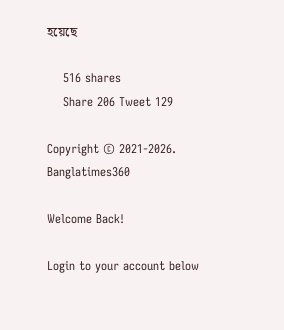হয়েছে

    516 shares
    Share 206 Tweet 129

Copyright © 2021-2026. Banglatimes360

Welcome Back!

Login to your account below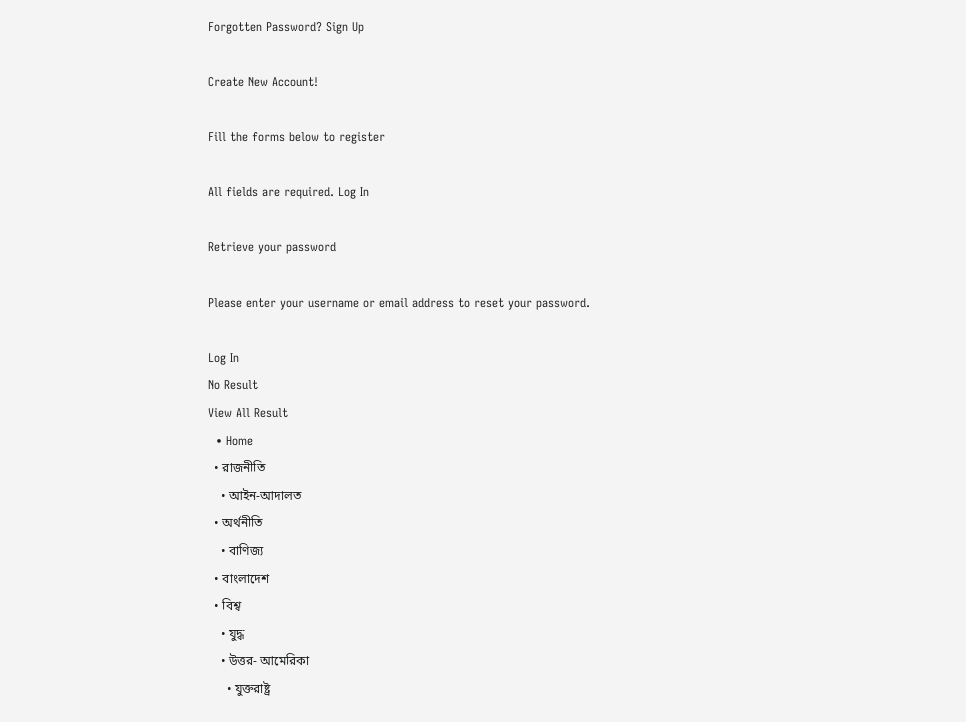Forgotten Password? Sign Up

Create New Account!

Fill the forms below to register

All fields are required. Log In

Retrieve your password

Please enter your username or email address to reset your password.

Log In
No Result
View All Result
  • Home
  • রাজনীতি
    • আইন-আদালত
  • অর্থনীতি
    • বাণিজ্য
  • বাংলাদেশ
  • বিশ্ব
    • যুদ্ধ
    • উত্তর- আমেরিকা
      • যুক্তরাষ্ট্র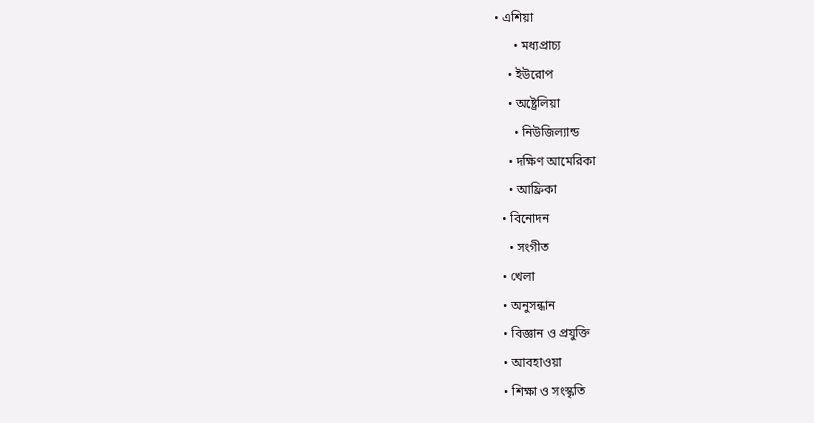• এশিয়া
      • মধ্যপ্রাচ্য
    • ইউরোপ
    • অষ্ট্রেলিয়া
      • নিউজিল্যান্ড
    • দক্ষিণ আমেরিকা
    • আফ্রিকা
  • বিনোদন
    • সংগীত
  • খেলা
  • অনুসন্ধান
  • বিজ্ঞান ও প্রযুক্তি
  • আবহাওয়া
  • শিক্ষা ও সংস্কৃতি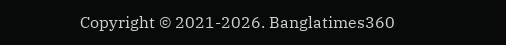Copyright © 2021-2026. Banglatimes360